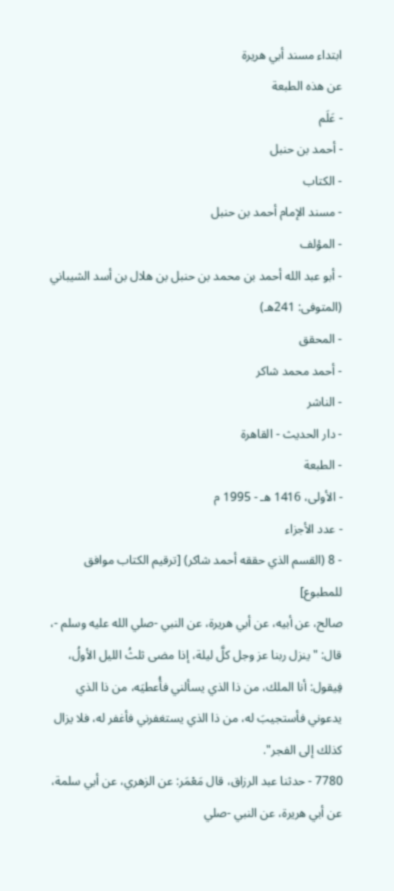ابتداء مسند أبي هريرة
عن هذه الطبعة
- عَلَم
- أحمد بن حنبل
- الكتاب
- مسند الإمام أحمد بن حنبل
- المؤلف
- أبو عبد الله أحمد بن محمد بن حنبل بن هلال بن أسد الشيباني (المتوفى: 241هـ)
- المحقق
- أحمد محمد شاكر
- الناشر
- دار الحديث - القاهرة
- الطبعة
- الأولى، 1416 هـ - 1995 م
- عدد الأجزاء
- 8 (القسم الذي حققه أحمد شاكر) [ترقيم الكتاب موافق للمطبوع]
صالح، عن أبيه، عن أبي هريرة، عن النبي -صلي الله عليه وسلم -، قال: "ينزل ربنا عز وجل كلَّ ليلة، إذا مضى ثلثُ الليل الأولُ، فِيقول: أنا الملك، من ذا الذي يسألني فأُعطيَه، من ذا الذي يدعوني فأستجيبَ له، من ذا الذي يستغفرني فأغفر له، فلا يزال كذلك إلى الفجر".
7780 - حدثنا عبد الرزاق، قال مَعْمَر: عن الزهري، عن أبي سلمة، عن أبي هريرة، عن النبي -صلي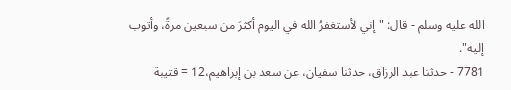الله عليه وسلم - قال: "إني لأستغفرُ الله في اليوم أكثرَ من سبعين مرةً، وأتوب إليه".
7781 - حدثنا عبد الرزاق، حدثنا سفيان، عن سعد بن إبراهيم،12 = قتيبة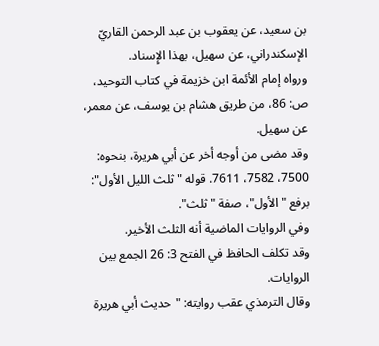بن سعيد، عن يعقوب بن عبد الرحمن القاريّ الإسكندراني، عن سهيل، بهذا الإِسناد.
ورواه إمام الأئمة ابن خزيمة في كتاب التوحيد، ص: 86، من طريق هشام بن يوسف، عن معمر، عن سهيل.
وقد مضى من أوجه أخر عن أبي هريرة، بنحوه: 7500، 7582، 7611. قوله "ثلث الليل الأول": برفع "الأول"، صفة "ثلث".
وفي الروايات الماضية أنه الثلث الأخير.
وقد تكلف الحافظ في الفتح 3: 26 الجمع بين الروايات.
وقال الترمذي عقب روايته: "حديث أبي هريرة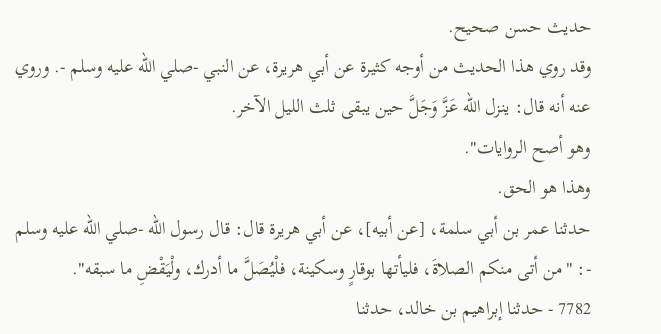حديث حسن صحيح.
وقد روي هذا الحديث من أوجه كثيرة عن أبي هريرة، عن النبي -صلي الله عليه وسلم -. وروي عنه أنه قال: ينزل الله عَزَّ وَجَلَّ حين يبقى ثلث الليل الآخر.
وهو أصح الروايات".
وهذا هو الحق.
حدثنا عمر بن أبي سلمة، [عن أبيه]، عن أبي هريرة قال: قال رسول الله -صلي الله عليه وسلم -: "من أتى منكم الصلاةَ، فليأتها بوقارٍ وسكينة، فلْيُصَلَّ ما أدرك، ولْيَقْضِ ما سبقه".
7782 - حدثنا إبراهيم بن خالد، حدثنا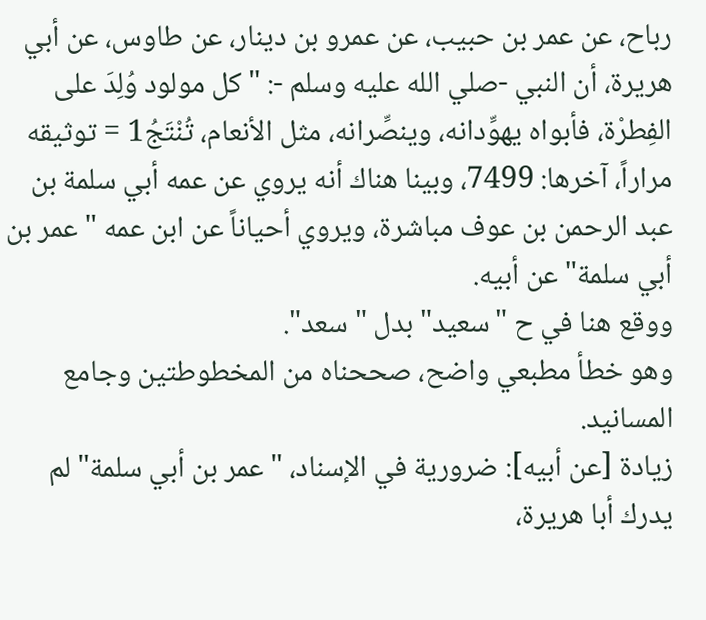رباح، عن عمر بن حبيب، عن عمرو بن دينار، عن طاوس، عن أبي هريرة، أن النبي -صلي الله عليه وسلم -: "كل مولود وُلِدَ على الفِطرْة، فأبواه يهوِّدانه، وينصِّرانه، مثل الأنعام، تُنْتَجُ1 = توثيقه مراراً، آخرها: 7499، وبينا هناك أنه يروي عن عمه أبي سلمة بن عبد الرحمن بن عوف مباشرة، ويروي أحياناً عن ابن عمه "عمر بن أبي سلمة" عن أبيه.
ووقع هنا في ح "سعيد" بدل "سعد".
وهو خطأ مطبعي واضح، صححناه من المخطوطتين وجامع المسانيد.
زيادة [عن أبيه]: ضرورية في الإسناد، "عمر بن أبي سلمة" لم يدرك أبا هريرة،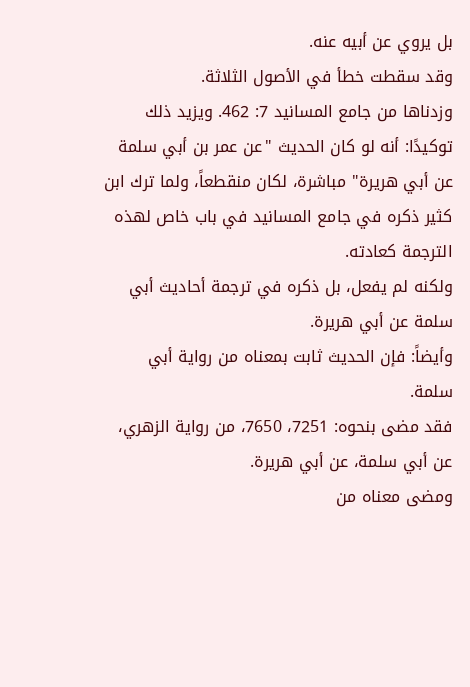بل يروي عن أبيه عنه.
وقد سقطت خطأ في الأصول الثلاثة.
وزدناها من جامع المسانيد 7: 462. ويزيد ذلك توكيدًا: أنه لو كان الحديث "عن عمر بن أبي سلمة عن أبي هريرة" مباشرة، لكان منقطعاً، ولما ترك ابن كثير ذكره في جامع المسانيد في باب خاص لهذه الترجمة كعادته.
ولكنه لم يفعل، بل ذكره في ترجمة أحاديث أبي سلمة عن أبي هريرة.
وأيضاً: فإن الحديث ثابت بمعناه من رواية أبي سلمة.
فقد مضى بنحوه: 7251، 7650، من رواية الزهري، عن أبي سلمة، عن أبي هريرة.
ومضى معناه من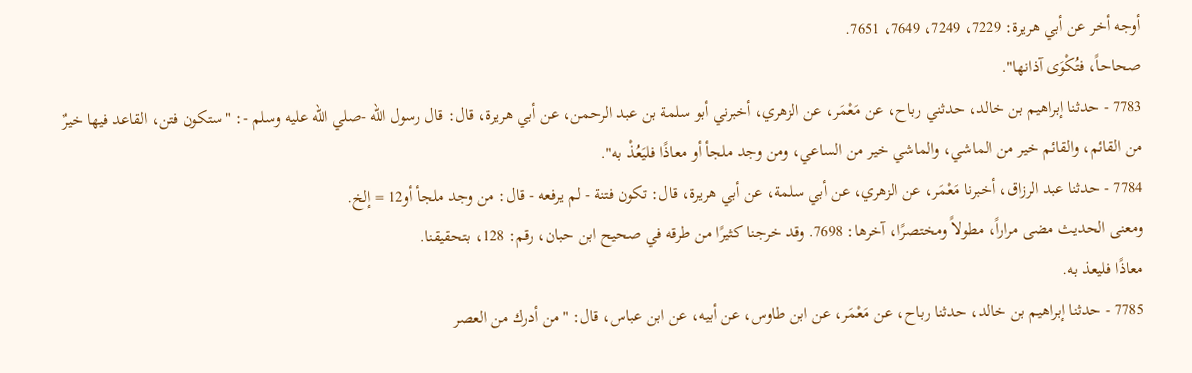أوجه أخر عن أبي هريرة: 7229، 7249، 7649، 7651.
صحاحاً، فتُكْوَى آذانها".
7783 - حدثنا إبراهيم بن خالد، حدثني رباح، عن مَعْمَر، عن الزهري، أخبرني أبو سلمة بن عبد الرحمن، عن أبي هريرة، قال: قال رسول الله -صلي الله عليه وسلم -: "ستكون فتن، القاعد فيها خيرٌ من القائم، والقائم خير من الماشي، والماشي خير من الساعي، ومن وجد ملجأ أو معاذًا فليَعُذْ به".
7784 - حدثنا عبد الرزاق، أخبرنا مَعْمَر، عن الزهري، عن أبي سلمة، عن أبي هريرة، قال: تكون فتنة - لم يرفعه - قال: من وجد ملجأ أو12 = إلخ.
ومعنى الحديث مضى مراراً، مطولاً ومختصرًا، آخرها: 7698. وقد خرجنا كثيرًا من طرقه في صحيح ابن حبان، رقم: 128، بتحقيقنا.
معاذًا فليعذ به.
7785 - حدثنا إبراهيم بن خالد، حدثنا رباح، عن مَعْمَر، عن ابن طاوس، عن أبيه، عن ابن عباس، قال: "من أدرك من العصر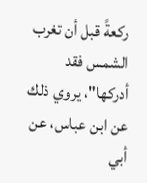ركعةً قبل أن تغرب الشمس فقد أدركها"، يروي ذلك عن ابن عباس، عن أبي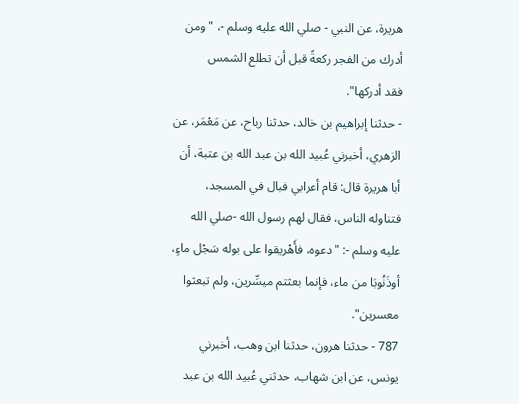هريرة، عن النبي - صلي الله عليه وسلم -، "ومن أدرك من الفجر ركعةً قبل أن تطلع الشمس
فقد أدركها".
- حدثنا إبراهيم بن خالد، حدثنا رباح، عن مَعْمَر، عن الزهري، أخبرني عُبيد الله بن عبد الله بن عتبة، أن أبا هريرة قال: قام أعرابي فبال في المسجد، فتناوله الناس، فقال لهم رسول الله -صلي الله عليه وسلم -: "دعوه، فأَهْريقوا على بوله سَجْل ماءٍ، أوذَنُوبَا من ماء، فإنما بعثتم ميسِّرين، ولم تبعثوا
معسرين".
787 - حدثنا هرون، حدثنا ابن وهب، أخبرني يونس، عن ابن شهاب، حدثني عُبيد الله بن عبد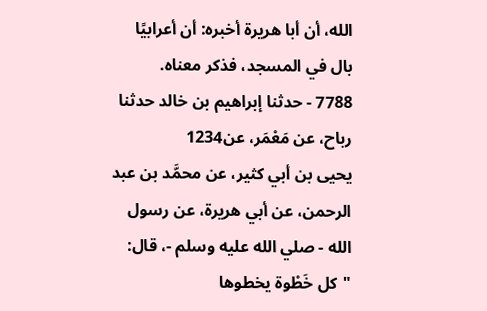الله، أن أبا هريرة أخبره: أن أعرابيًا بال في المسجد، فذكر معناه.
7788 - حدثنا إبراهيم بن خالد حدثنا رباح، عن مَعْمَر، عن1234
يحيى بن أبي كثير، عن محمَّد بن عبد الرحمن، عن أبي هريرة، عن رسول الله - صلي الله عليه وسلم -، قال: "كل خَطْوة يخطوها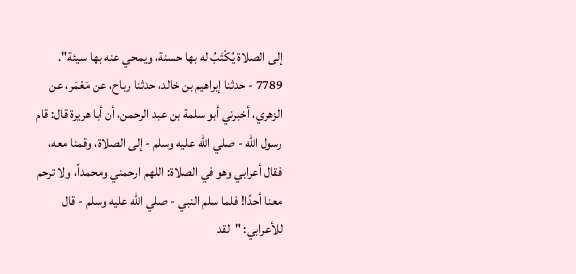إلى الصلاة يُكْتَبُ له بها حسنة، ويمحي عنه بها سيئة".
7789 - حدثنا إبراهيم بن خالد، حدثنا رباح، عن مَعْمَر، عن الزهري، أخبرني أبو سلمة بن عبد الرحمن، أن أبا هريرة قال: قام رسول الله - صلي الله عليه وسلم - إلى الصلاة، وقمنا معه، فقال أعرابي وهو في الصلاة: اللهم ارحمني ومحمداً، ولا ترحم معنا أحدًا! فلما سلم النبي - صلي الله عليه وسلم - قال للأعرابي: "لقد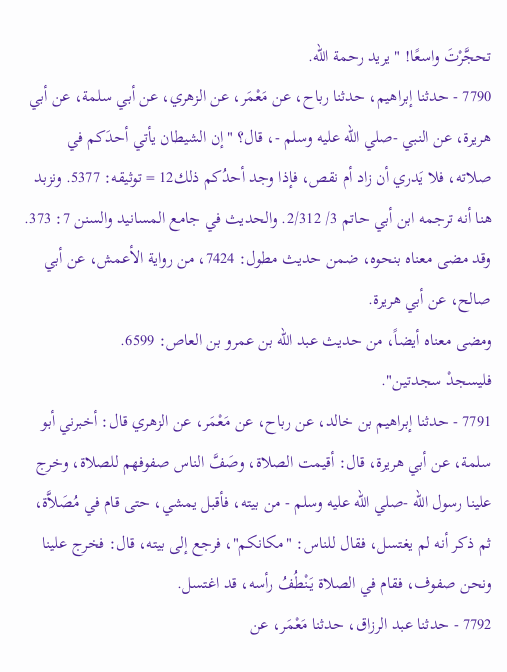تحجَّرْتَ واسعًا! " يريد رحمة الله.
7790 - حدثنا إبراهيم، حدثنا رباح، عن مَعْمَر، عن الزهري، عن أبي سلمة، عن أبي هريرة، عن النبي -صلي الله عليه وسلم -، قال؟ "إن الشيطان يأتي أحدَكم في صلاته، فلا يَدري أن زاد أم نقص، فإذا وجد أحدُكم ذلك12 = توثيقه: 5377. ونزبد هنا أنه ترجمه ابن أبي حاتم 3/ 2/312. والحديث في جامع المسانيد والسنن 7: 373. وقد مضى معناه بنحوه، ضمن حديث مطول: 7424، من رواية الأعمش، عن أبي صالح، عن أبي هريرة.
ومضى معناه أيضاً، من حديث عبد الله بن عمرو بن العاص: 6599.
فليسجدْ سجدتين".
7791 - حدثنا إبراهيم بن خالد، عن رباح، عن مَعْمَر، عن الزهري قال: أخبرني أبو سلمة، عن أبي هريرة، قال: أقيمت الصلاة، وصَفَّ الناس صفوفهم للصلاة، وخرج علينا رسول الله -صلي الله عليه وسلم - من بيته، فأقبل يمشي، حتى قام في مُصَلاَّة، ثم ذكر أنه لم يغتسل، فقال للناس: "مكانكم"، فرجع إلى بيته، قال: فخرج علينا ونحن صفوف، فقام في الصلاة يَنْطُفُ رأسه، قد اغتسل.
7792 - حدثنا عبد الرزاق، حدثنا مَعْمَر، عن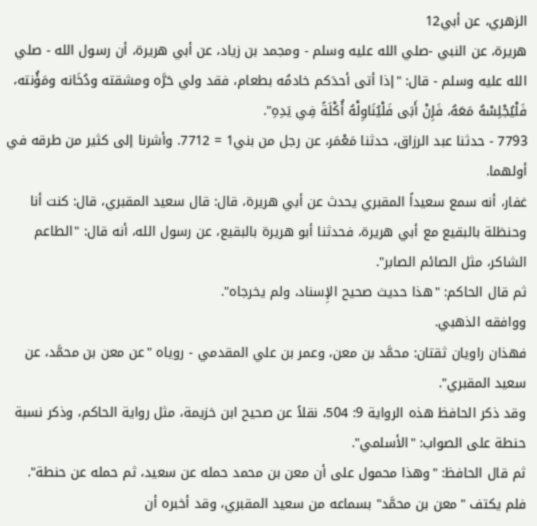الزهري، عن أبي12
هريرة، عن النبي -صلي الله عليه وسلم - ومجمد بن زياد، عن أبي هريرة، أن رسول الله - صلي الله عليه وسلم - قال: "إذا أتى أحدَكم خادمُه بطعام، فقد ولي حَرَّه ومشقته ودُخَانه ومَؤُنته، فَلْيُجْلِسْهُ مَعَهُ، فَإِنْ أَبَى فَلْيُنَاوِلْهُ أُكْلَةً فِي يَدِهِ".
7793 - حدثنا عبد الرزاق، حدثنا مَعْمَر، عن رجل من بني1 = 7712. وأشرنا إلى كثير من طرقه في أولهما.
غفار، أنه سمع سعيداً المقبري يحدث عن أبي هريرة، قال: قال سعيد المقبري، قال: كنت أنا وحنظلة بالبقيع مع أبي هريرة، فحدثنا أبو هريرة بالبقيع، عن رسول الله، أنه قال: "الطاعم الشاكر، مثل الصائم الصابر".
ثم قال الحاكم: "هذا حديث صحيح الإِسناد، ولم يخرجاه".
ووافقه الذهبي.
فهذان راويان ثقتان: محمَّد بن معن، وعمر بن علي المقدمي - روياه "عن معن بن محمَّد، عن سعيد المقبري".
وقد ذكر الحافظ هذه الرواية 9: 504، نقلاً عن صحيح ابن خزيمة، مثل رواية الحاكم، وذكر نسبة حنطة على الصواب: "الأسلمي".
ثم قال الحافظ: "وهذا محمول على أن معن بن محمد حمله عن سعيد، ثم حمله عن حنطة".
فلم يكتف "معن بن محمَّد" بسماعه من سعيد المقبري، وقد أخبره أن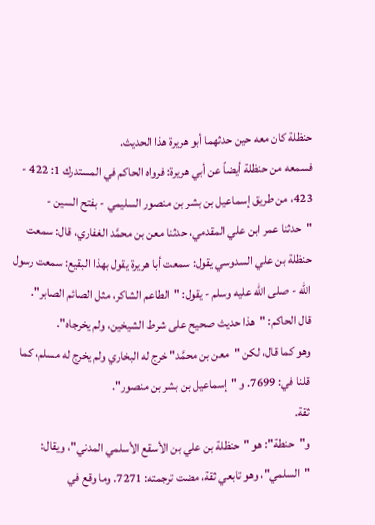حنظلة كان معه حين حدثهما أبو هريرة هذا الحديث.
فسمعه من حنظلة أيضاً عن أبي هريرة: فرواه الحاكم في المستدرك 1: 422 - 423، من طريق إسماعيل بن بشر بن منصور السليمي - بفتح السين - "حدثنا عمر ابن علي المقدمي، حدثنا معن بن محمَّد الغفاري، قال: سمعت حنظلة بن علي السدوسي يقول: سمعت أبا هريرة يقول بهذا البقيع: سمعت رسول الله - صلى الله عليه وسلم - يقول: "الطاعم الشاكر، مثل الصائم الصابر".
قال الحاكم: "هذا حديث صحيح على شرط الشيخين، ولم يخرجاه".
وهو كما قال، لكن "معن بن محمَّد" خرج له البخاري ولم يخرج له مسلم، كما قلنا في: 7699. و "إسماعيل بن بشر بن منصور".
ثقة.
و"حنطة": هو "حنظلة بن علي بن الأسقع الأسلمي المدني"، ويقال: "السلمي"، وهو تابعي ثقة، مضت ترجمته: 7271. وما وقع في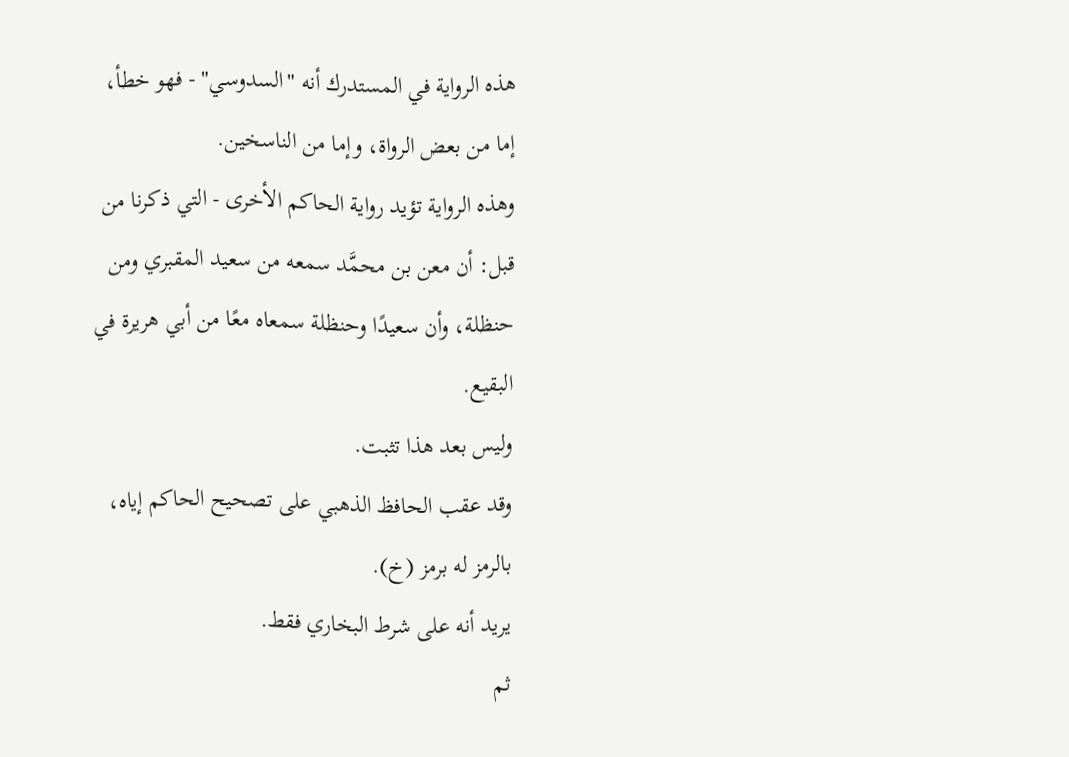هذه الرواية في المستدرك أنه "السدوسي" - فهو خطأ، إما من بعض الرواة، وإما من الناسخين.
وهذه الرواية تؤيد رواية الحاكم الأخرى - التي ذكرنا من قبل: أن معن بن محمَّد سمعه من سعيد المقبري ومن حنظلة، وأن سعيدًا وحنظلة سمعاه معًا من أبي هريرة في البقيع.
وليس بعد هذا تثبت.
وقد عقب الحافظ الذهبي على تصحيح الحاكم إياه، بالرمز له برمز (خ).
يريد أنه على شرط البخاري فقط.
ثم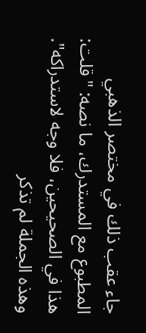جاء عقب ذلك في مختصر الذهبي المطبوع مع المستدرك، ما نصه: "قلت: هذا في الصحيحين، فلا وجه لاستدراكه".
وهذه الجملة لم تذكر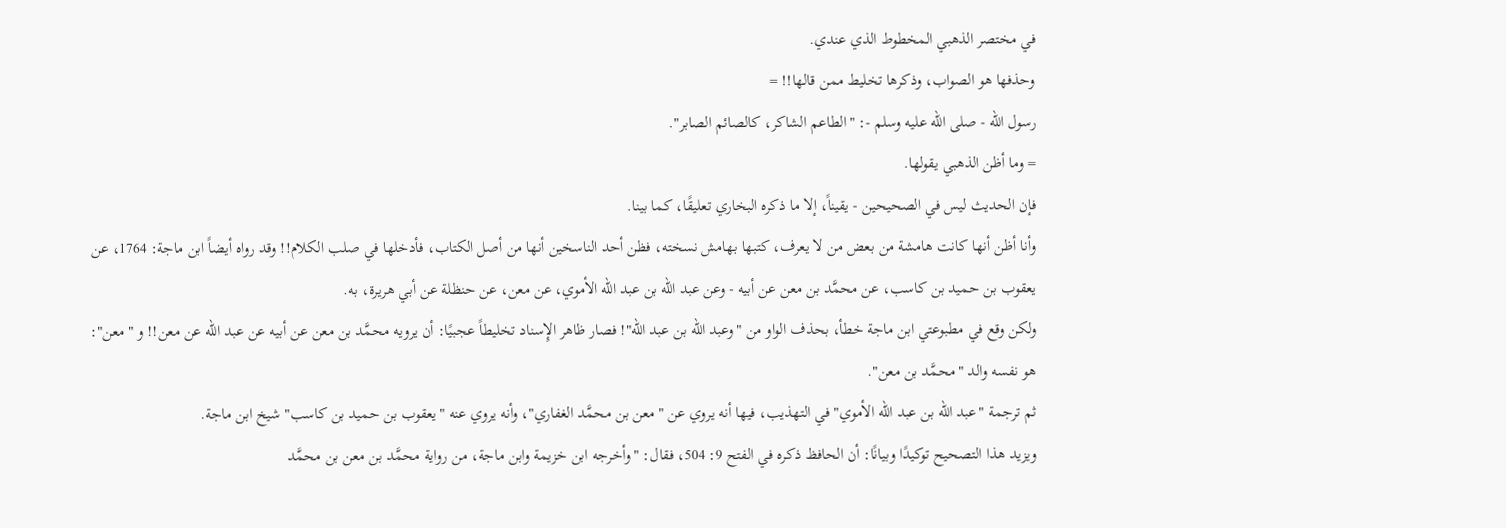في مختصر الذهبي المخطوط الذي عندي.
وحذفها هو الصواب، وذكرها تخليط ممن قالها!! =
رسول الله - صلى الله عليه وسلم -: "الطاعم الشاكر، كالصائم الصابر".
= وما أظن الذهبي يقولها.
فإن الحديث ليس في الصحيحين - يقيناً، إلا ما ذكره البخاري تعليقًا، كما بينا.
وأنا أظن أنها كانت هامشة من بعض من لا يعرف، كتبها بهامش نسخته، فظن أحد الناسخين أنها من أصل الكتاب، فأدخلها في صلب الكلام!! وقد رواه أيضاً ابن ماجة: 1764، عن يعقوب بن حميد بن كاسب، عن محمَّد بن معن عن أبيه - وعن عبد الله بن عبد الله الأموي، عن معن، عن حنظلة عن أبي هريرة، به.
ولكن وقع في مطبوعتي ابن ماجة خطأ، بحذف الواو من "وعبد الله بن عبد الله"! فصار ظاهر الإِسناد تخليطاً عجبيًا: أن يرويه محمَّد بن معن عن أبيه عن عبد الله عن معن!! و "معن":
هو نفسه والد "محمَّد بن معن".
ثم ترجمة "عبد الله بن عبد الله الأموي" في التهذيب، فيها أنه يروي عن "معن بن محمَّد الغفاري"، وأنه يروي عنه "يعقوب بن حميد بن كاسب" شيخ ابن ماجة.
ويزيد هذا التصحيح توكيدًا وبيانًا: أن الحافظ ذكره في الفتح 9: 504، فقال: "وأخرجه ابن خزيمة وابن ماجة، من رواية محمَّد بن معن بن محمَّد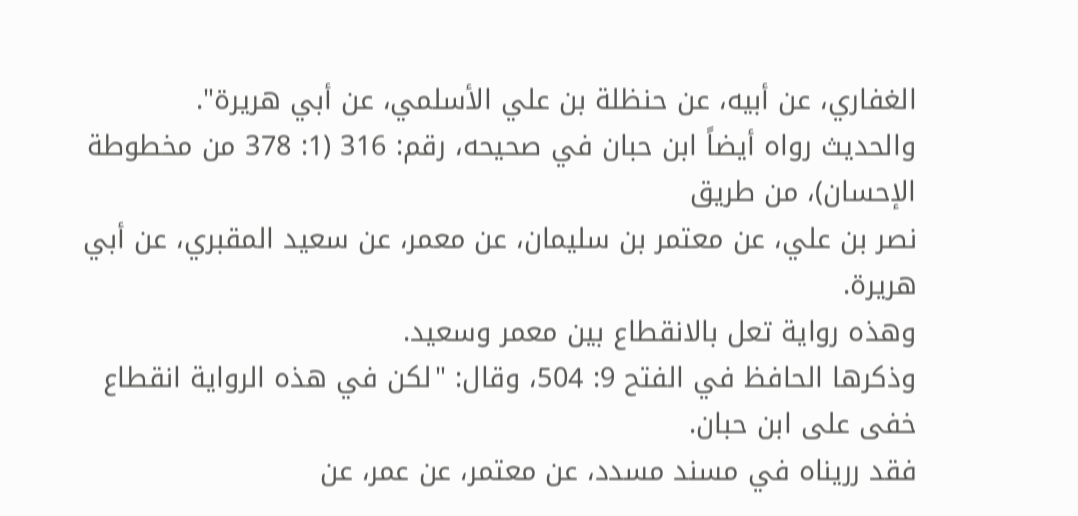الغفاري، عن أبيه، عن حنظلة بن علي الأسلمي، عن أبي هريرة".
والحديث رواه أيضاً ابن حبان في صحيحه، رقم: 316 (1: 378 من مخطوطة الإحسان)، من طريق
نصر بن علي، عن معتمر بن سليمان، عن معمر، عن سعيد المقبري، عن أبي هريرة.
وهذه رواية تعل بالانقطاع بين معمر وسعيد.
وذكرها الحافظ في الفتح 9: 504، وقال: "لكن في هذه الرواية انقطاع خفى على ابن حبان.
فقد رريناه في مسند مسدد، عن معتمر، عن عمر، عن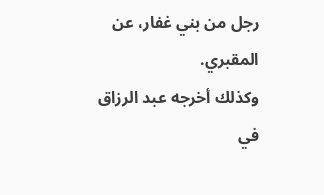رجل من بني غفار، عن المقبري.
وكذلك أخرجه عبد الرزاق في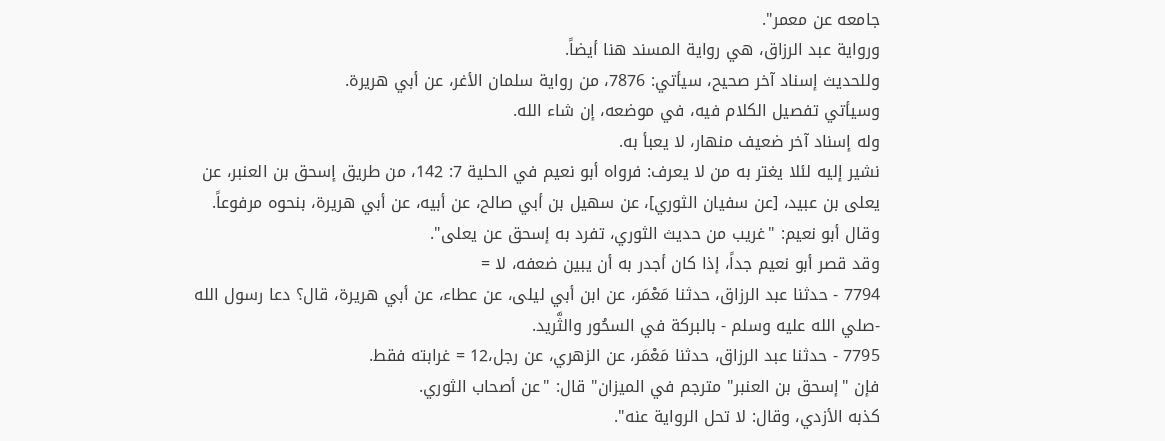جامعه عن معمر".
ورواية عبد الرزاق، هي رواية المسند هنا أيضاً.
وللحديث إسناد آخر صحيح، سيأتي: 7876، من رواية سلمان الأغر، عن أبي هريرة.
وسيأتي تفصيل الكلام فيه، في موضعه، إن شاء الله.
وله إسناد آخر ضعيف منهار، لا يعبأ به.
نشير إليه لئلا يغتر به من لا يعرف: فرواه أبو نعيم في الحلية 7: 142، من طريق إسحق بن العنبر، عن يعلى بن عبيد، [عن سفيان الثوري]، عن سهيل بن أبي صالح، عن أبيه، عن أبي هريرة، بنحوه مرفوعاً.
وقال أبو نعيم: "غريب من حديث الثوري، تفرد به إسحق عن يعلى".
وقد قصر أبو نعيم جداً، إذا كان أجدر به أن يبين ضعفه، لا =
7794 - حدثنا عبد الرزاق، حدثنا مَعْمَر، عن ابن أبي ليلى، عن عطاء، عن أبي هريرة، قال؟ دعا رسول الله -صلي الله عليه وسلم - بالبركة في السحُور والثَّريد.
7795 - حدثنا عبد الرزاق، حدثنا مَعْمَر، عن الزهري، عن رجل،12 = غرابته فقط.
فإن "إسحق بن العنبر" مترجم في الميزان" قال: "عن أصحاب الثوري.
كذبه الأزدي، وقال: لا تحل الرواية عنه".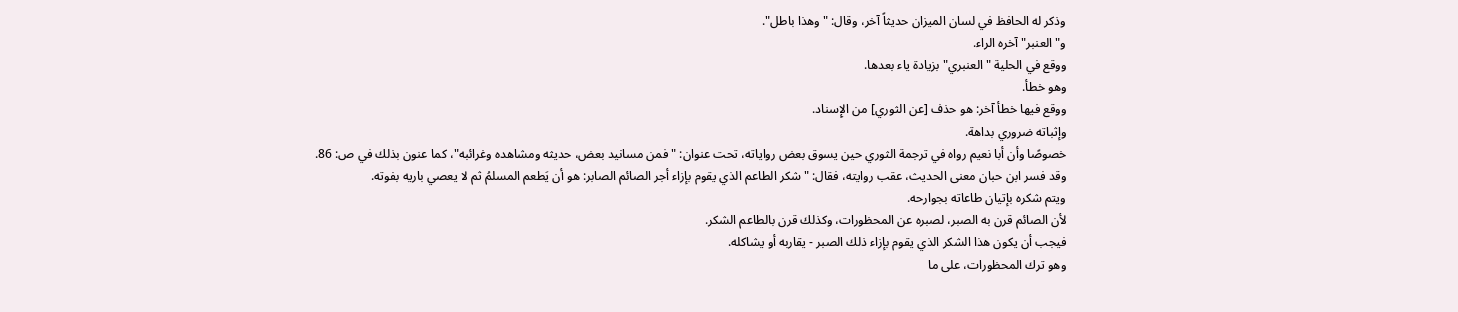وذكر له الحافظ في لسان الميزان حديثاً آخر، وقال: "وهذا باطل".
و"العنبر" آخره الراء.
ووقع في الحلية "العنبري" بزيادة ياء بعدها.
وهو خطأ.
ووقع فيها خطأ آخر: هو حذف [عن الثوري] من الإِسناد.
وإثباته ضروري بداهة.
خصوصًا وأن أبا نعيم رواه في ترجمة الثوري حين يسوق بعض رواياته، تحت عنوان: "فمن مسانيد بعض، حديثه ومشاهده وغرائبه"، كما عنون بذلك في ص: 86.
وقد فسر ابن حبان معنى الحديث، عقب روايته، فقال: "شكر الطاعم الذي يقوم بإزاء أجر الصائم الصابر: هو أن يَطعم المسلمُ ثم لا يعصي باريه بفوته.
ويتم شكره بإتيان طاعاته بجوارحه.
لأن الصائم قرن به الصبر، لصبره عن المحظورات، وكذلك قرن بالطاعم الشكر.
فيجب أن يكون هذا الشكر الذي يقوم بإزاء ذلك الصبر - يقاربه أو يشاكله.
وهو ترك المحظورات، على ما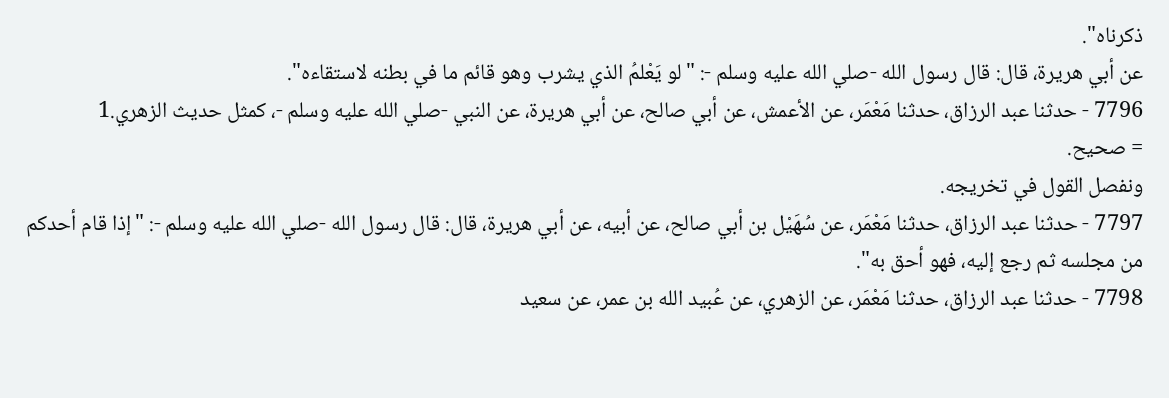ذكرناه".
عن أبي هريرة، قال: قال رسول الله -صلي الله عليه وسلم -: "لو يَعْلمُ الذي يشرب وهو قائم ما في بطنه لاستقاءه".
7796 - حدثنا عبد الرزاق، حدثنا مَعْمَر، عن الأعمش، عن أبي صالح، عن أبي هريرة، عن النبي -صلي الله عليه وسلم -، كمثل حديث الزهري.1
= صحيح.
ونفصل القول في تخريجه.
7797 - حدثنا عبد الرزاق، حدثنا مَعْمَر، عن سُهَيْل بن أبي صالح، عن أبيه، عن أبي هريرة، قال: قال رسول الله -صلي الله عليه وسلم -: "إذا قام أحدكم من مجلسه ثم رجع إليه، فهو أحق به".
7798 - حدثنا عبد الرزاق، حدثنا مَعْمَر، عن الزهري، عن عُبيد الله بن عمر، عن سعيد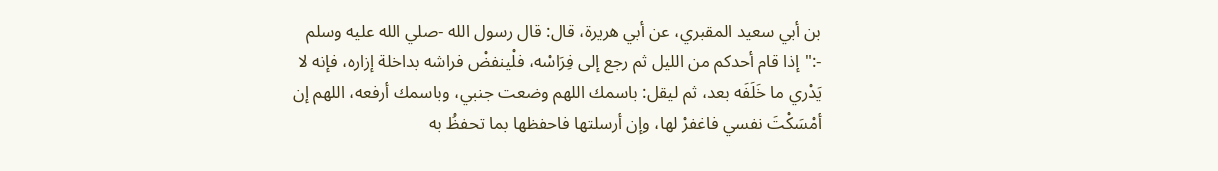بن أبي سعيد المقبري، عن أبي هريرة، قال: قال رسول الله -صلي الله عليه وسلم -:"إذا قام أحدكم من الليل ثم رجع إلى فِرَاسْه، فلْينفضْ فراشه بداخلة إزاره، فإنه لا يَدْري ما خَلَفَه بعد، ثم ليقل: باسمك اللهم وضعت جنبي، وباسمك أرفعه، اللهم إن أمْسَكْتَ نفسي فاغفرْ لها، وإن أرسلتها فاحفظها بما تحفظُ به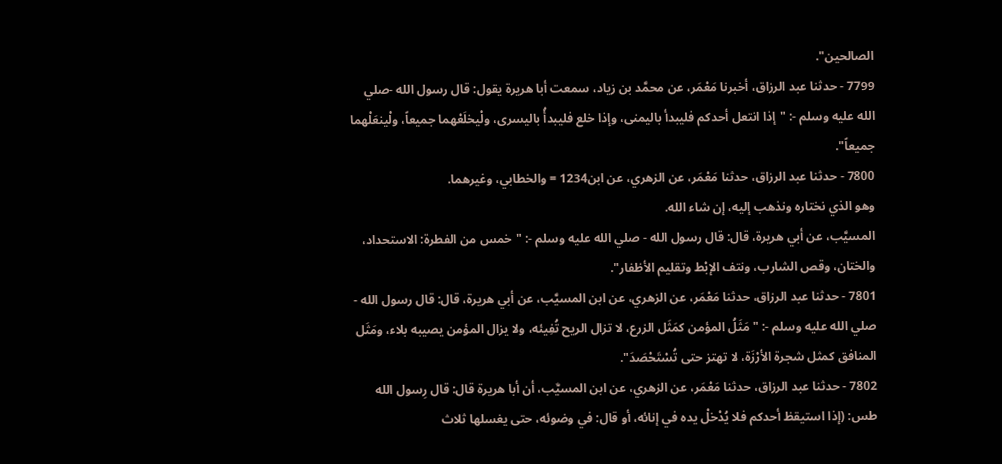الصالحين".
7799 - حدثنا عبد الرزاق، أخبرنا مَعْمَر، عن محمَّد بن زياد، سمعت أبا هريرة يقول: قال رسول الله -صلي الله عليه وسلم -: "إذا انتعل أحدكم فليبدأ باليمنى، وإذا خلع فليبدأُ باليسرى، ولْيخلَعْهما جميعاً، ولْينعَلْهما جميعاً".
7800 - حدثنا عبد الرزاق، حدثنا مَعْمَر، عن الزهري، عن ابن1234 = والخطابي، وغيرهما.
وهو الذي نختاره ونذهب إليه، إن شاء الله.
المسيَّب، عن أبي هريرة، قال: قال رسول الله - صلي الله عليه وسلم -: "خمس من الفطرة: الاستحداد، والختان، وقص الشارب، ونتف الإبْط وتقليم الأظفار".
7801 - حدثنا عبد الرزاق، حدثنا مَعْمَر، عن الزهري، عن ابن المسيَّب، عن أبي هريرة، قال: قال رسول الله - صلي الله عليه وسلم -: "مَثَلُ المؤمن كمَثَل الزرع، لا تزال الريح تُفِيئه، ولا يزال المؤمن يصيبه بلاء، ومَثَل المنافق كمثل شجرة الأرْزَة، لا تهتز حتى تُسْتَحْصَدَ".
7802 - حدثنا عبد الرزاق، حدثنا مَعْمَر، عن الزهري، عن ابن المسيَّب، أن أبا هريرة قال: قال رِسول الله طس: (إذا استيقظ أحدكم فلا يُدْخلْ يده في إنائه، أو قال: في وضوئه، حتى يغسلها ثلاث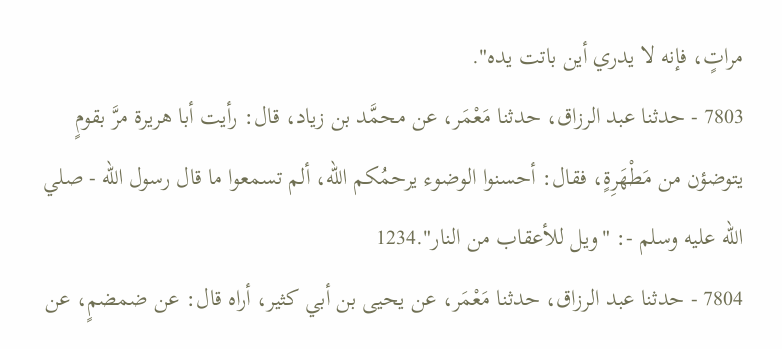مراتٍ، فإنه لا يدري أين باتت يده".
7803 - حدثنا عبد الرزاق، حدثنا مَعْمَر، عن محمَّد بن زياد، قال: رأيت أبا هريرة مرَّ بقومٍ يتوضؤن من مَطْهَرِةٍ، فقال: أحسنوا الوضوء يرحمُكم الله، ألم تسمعوا ما قال رسول الله - صلي الله عليه وسلم -: "ويل للأعقاب من النار".1234
7804 - حدثنا عبد الرزاق، حدثنا مَعْمَر، عن يحيى بن أبي كثير، أراه قال: عن ضمضمٍ، عن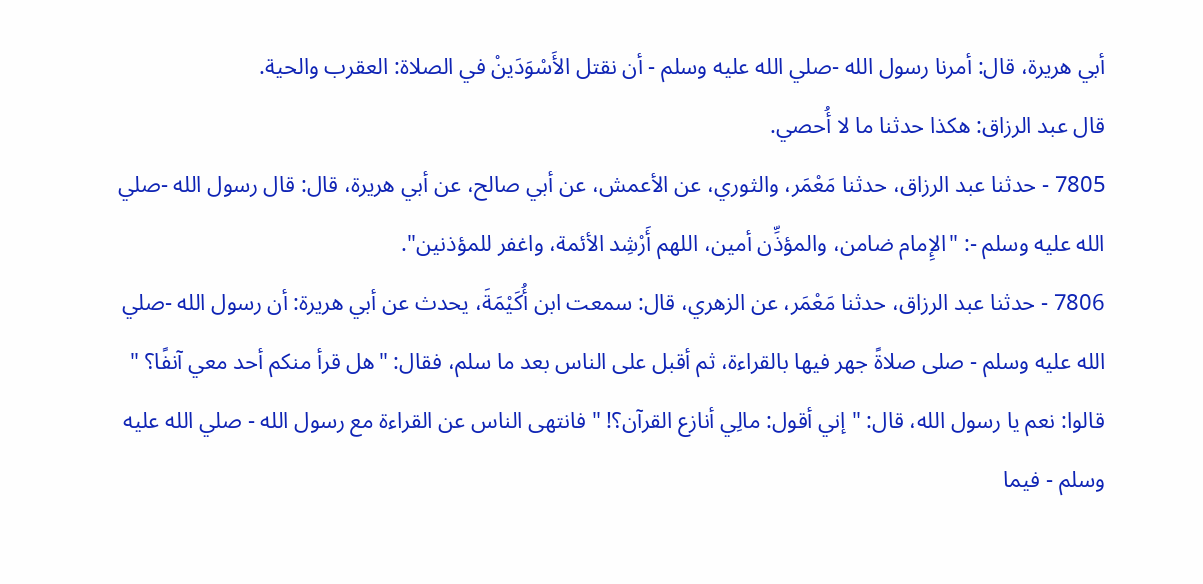أبي هريرة، قال: أمرنا رسول الله -صلي الله عليه وسلم - أن نقتل الأَسْوَدَينْ في الصلاة: العقرب والحية.
قال عبد الرزاق: هكذا حدثنا ما لا أُحصي.
7805 - حدثنا عبد الرزاق، حدثنا مَعْمَر، والثوري، عن الأعمش، عن أبي صالح، عن أبي هريرة، قال: قال رسول الله -صلي الله عليه وسلم -: "الإِمام ضامن، والمؤذِّن أمين، اللهم أَرْشِد الأئمة، واغفر للمؤذنين".
7806 - حدثنا عبد الرزاق، حدثنا مَعْمَر، عن الزهري، قال: سمعت ابن أُكَيْمَةَ، يحدث عن أبي هريرة: أن رسول الله -صلي الله عليه وسلم - صلى صلاةً جهر فيها بالقراءة، ثم أقبل على الناس بعد ما سلم، فقال: "هل قرأ منكم أحد معي آنفًا؟ " قالوا: نعم يا رسول الله، قال: "إني أقول: مالِي أنازع القرآن؟! " فانتهى الناس عن القراءة مع رسول الله - صلي الله عليه وسلم - فيما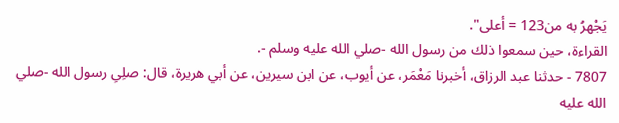يَجْهرُ به من123 = أعلى".
القراءة، حين سمعوا ذلك من رسول الله -صلي الله عليه وسلم -.
7807 - حدثنا عبد الرزاق، أخبرنا مَعْمَر، عن أيوب، عن ابن سيرين، عن أبي هريرة، قال: صلِىِ رسول الله -صلي الله عليه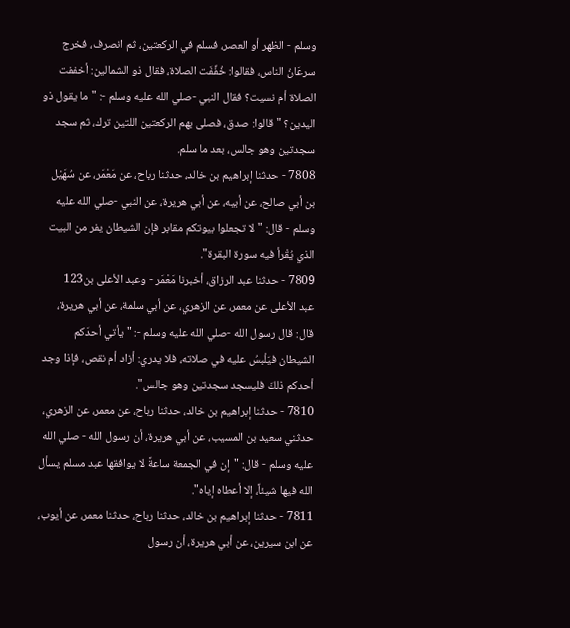وسلم - الظهر أو العصر، فسلم في الركعتين، ثم انصرف، فخرج سرعَانُ الناس، فقالوا: خُفِّفَت الصلاة، فقال ذو الشمالين: أخففت الصلاة أم نسيت؟ فقال النبي -صلي الله عليه وسلم -: "ما يقول ذو اليدين؟ " قالوا: صدق، فصلى بهم الركعتين اللتين ترك، ثم سجد سجدتين وهو جالس، بعد ما سلم.
7808 - حدثنا إبراهيم بن خالد، حدثنا رباح، عن مَعْمَر، عن سُهَيْل بن أبي صالح، عن أبيه، عن أبي هريرة، عن النبي -صلي الله عليه وسلم - قال: "لا تجعلوا بيوتكم مقابر فإن الشيطان يفر من البيت الذي يُقْرأ فيه سورة البقرة".
7809 - حدثنا عبد الرزاق، أخبرنا مَعْمَر - وعبد الأعلى بن123
عبد الأعلى عن معمر، عن الزهري، عن أبي سلمة، عن أبي هريرة، قال: قال رسول الله -صلي الله عليه وسلم -: "يأتي أحدَكم الشيطان فيَلْبسُ عليه في صلاته، فلا يدري: أزاد أم نقص، فإذا وجد أحدكم ذلكَ فليسجد سجدتين وهو جالس".
7810 - حدثنا إبراهيم بن خالد، حدثنا رباح، عن معمر، عن الزهري، حدثني سعيد بن المسيب، عن أبي هريرة، أن رسول الله - صلي الله عليه وسلم - قال: "إن في الجمعة ساعةً لا يوافقها عبد مسلم يسأل الله فيها شيئاً، إلا أعطاه إياه".
7811 - حدثنا إبراهيم بن خالد، حدثنا رباح، حدثنا معمر، عن أيوب، عن ابن سيرين، عن أبي هريرة، أن رسول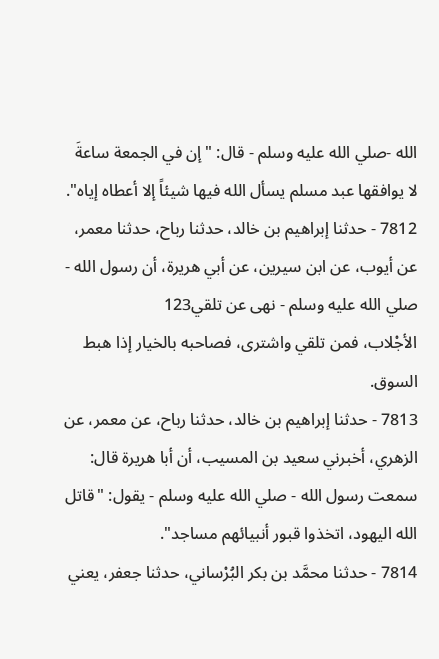الله -صلي الله عليه وسلم - قال: "إن في الجمعة ساعةَ لا يوافقها عبد مسلم يسأل الله فيها شيئاً إلا أعطاه إياه".
7812 - حدثنا إبراهيم بن خالد، حدثنا رباح، حدثنا معمر، عن أيوب، عن ابن سيرين، عن أبي هريرة، أن رسول الله - صلي الله عليه وسلم - نهى عن تلقي123
الأجْلاب، فمن تلقي واشترى، فصاحبه بالخيار إذا هبط السوق.
7813 - حدثنا إبراهيم بن خالد، حدثنا رباح، عن معمر، عن الزهري، أخبرني سعيد بن المسيب، أن أبا هريرة قال: سمعت رسول الله - صلي الله عليه وسلم - يقول: "قاتل الله اليهود، اتخذوا قبور أنبيائهم مساجد".
7814 - حدثنا محمَّد بن بكر البُرْساني، حدثنا جعفر، يعني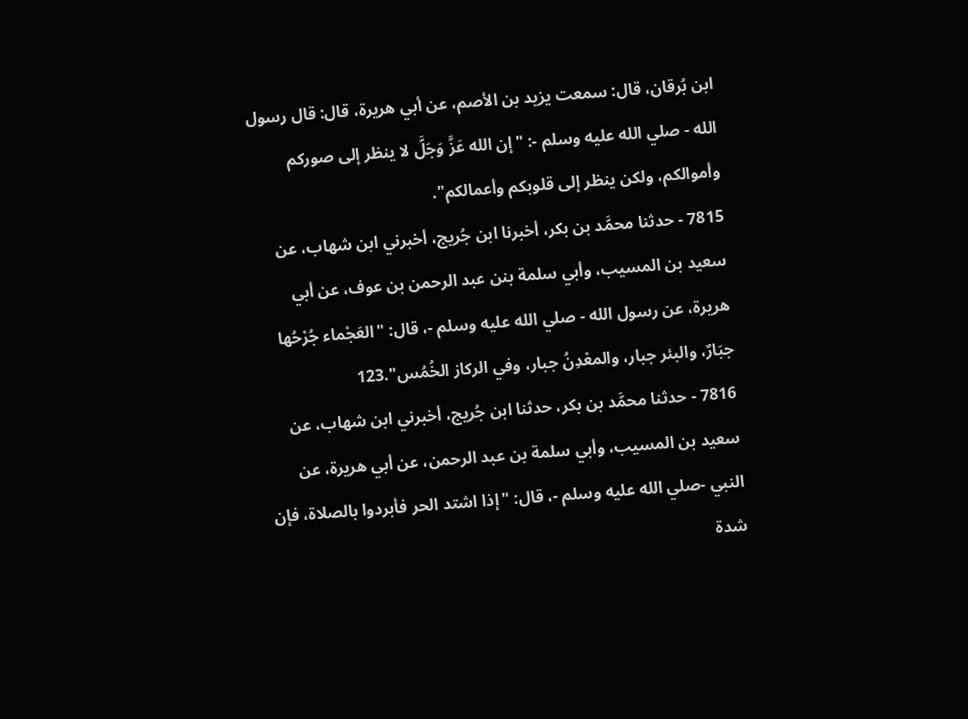ابن بُرقان، قال: سمعت يزيد بن الأصم، عن أبي هريرة، قال: قال رسول الله - صلي الله عليه وسلم -: "إن الله عَزَّ وَجَلَّ لا ينظر إلى صوركم وأموالكم، ولكن ينظر إلى قلوبكم وأعمالكم".
7815 - حدثنا محمَّد بن بكر، أخبرنا ابن جُريج، أخبرني ابن شهاب، عن سعيد بن المسيب، وأبي سلمة بنن عبد الرحمن بن عوف، عن أبي هريرة، عن رسول الله - صلي الله عليه وسلم -، قال: "العَجْماء جُرْحُها جبَارٌ، والبئر جبار، والمعْدِنُ جبار، وفي الركاز الخُمُس".123
7816 - حدثنا محمَّد بن بكر، حدثنا ابن جُريج، أخبرني ابن شهاب، عن سعيد بن المسيب، وأبي سلمة بن عبد الرحمن، عن أبي هريرة، عن النبي -صلي الله عليه وسلم -، قال: "إذا اشتد الحر فأبردوا بالصلاة، فإن شدة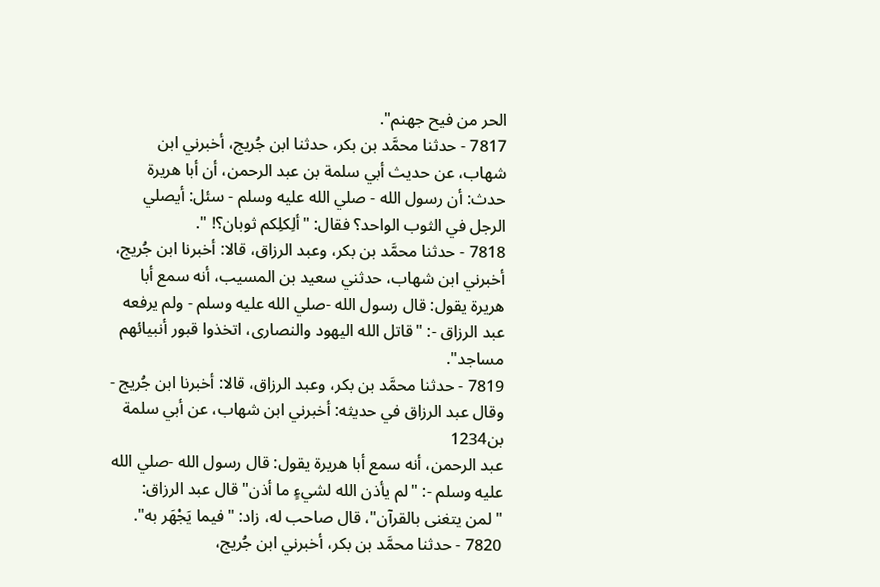الحر من فيح جهنم".
7817 - حدثنا محمَّد بن بكر، حدثنا ابن جُريج، أخبرني ابن شهاب، عن حديث أبي سلمة بن عبد الرحمن، أن أبا هريرة حدث: أن رسول الله - صلي الله عليه وسلم - سئل: أيصلي الرجل في الثوب الواحد؟ فقال: "ألِكلِكم ثوبان؟! ".
7818 - حدثنا محمَّد بن بكر، وعبد الرزاق، قالا: أخبرنا ابن جُريج، أخبرني ابن شهاب، حدثني سعيد بن المسيب، أنه سمع أبا هريرة يقول: قال رسول الله -صلي الله عليه وسلم - ولم يرفعه عبد الرزاق -: "قاتل الله اليهود والنصارى، اتخذوا قبور أنبيائهم مساجد".
7819 - حدثنا محمَّد بن بكر، وعبد الرزاق، قالا: أخبرنا ابن جُريج - وقال عبد الرزاق في حديثه: أخبرني ابن شهاب، عن أبي سلمة بن1234
عبد الرحمن، أنه سمع أبا هريرة يقول: قال رسول الله -صلي الله عليه وسلم -: "لم يأذن الله لشيءٍ ما أذن" قال عبد الرزاق: "لمن يتغنى بالقرآن"، قال صاحب له، زاد: "فيما يَجْهَر به".
7820 - حدثنا محمَّد بن بكر، أخبرني ابن جُريج،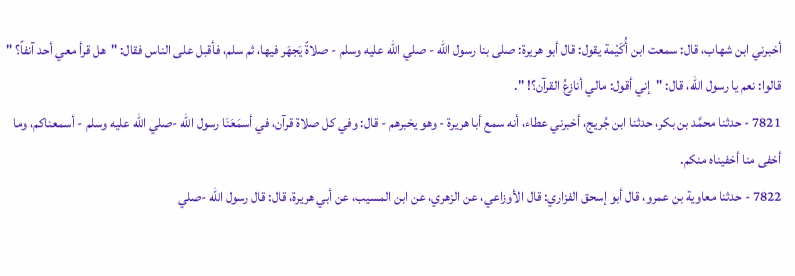أخبرني ابن شهاب، قال: سمعت ابن أُكَيْمة يقول: قال أبو هريرة: صلى بنا رسول الله - صلي الله عليه وسلم - صلاةً يَجهَر فيها، ثم سلم، فأقبل على الناس فقال: "هل قرأ معي أحد آنفاً؟ " قالوا: نعم يا رسول الله، قال: "إني أقول: مالي أنازعُ القرآن؟! ".
7821 - حدثنا محمَّد بن بكر، حدثنا ابن جُريج، أخبرني عطاء، أنه سمع أبا هريرة - وهو يخبرهم - قال: وفي كل صلاة قرآن، في أسمَعَنَا رسول الله -صلي الله عليه وسلم - أسمعناكم، وما أخفى منا أخفيناه منكم.
7822 - حدثنا معاوية بن عمرو، قال أبو إسحق الفزاري: قال الأوزاعي، عن الزهري، عن ابن المسيب، عن أبي هريرة، قال: قال رسول الله -صلي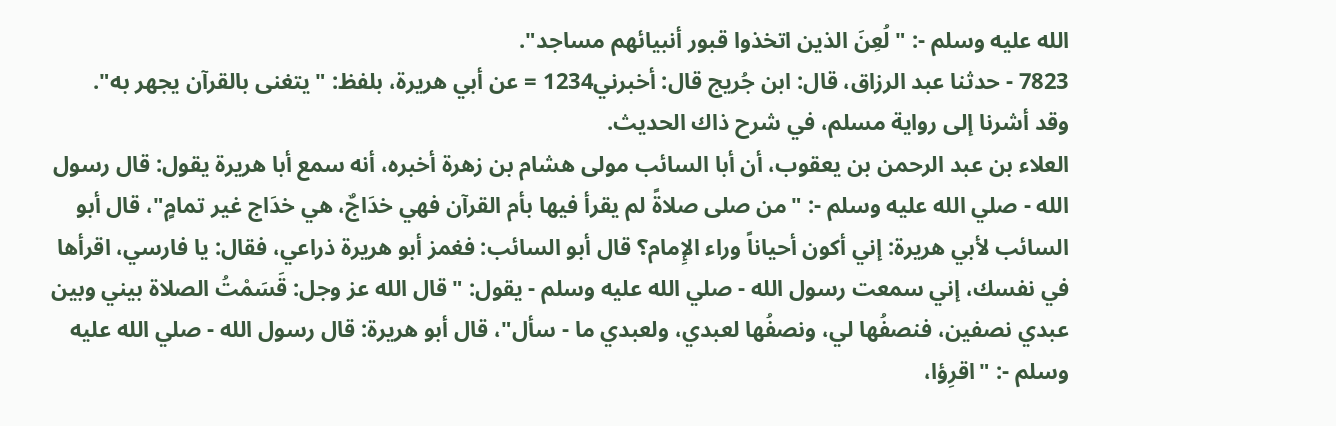الله عليه وسلم -: "لُعِنَ الذين اتخذوا قبور أنبيائهم مساجد".
7823 - حدثنا عبد الرزاق، قال: ابن جُريج قال: أخبرني1234 = عن أبي هريرة، بلفظ: "يتغنى بالقرآن يجهر به".
وقد أشرنا إلى رواية مسلم، في شرح ذاك الحديث.
العلاء بن عبد الرحمن بن يعقوب، أن أبا السائب مولى هشام بن زهرة أخبره، أنه سمع أبا هريرة يقول: قال رسول الله - صلي الله عليه وسلم -: "من صلى صلاةً لم يقرأ فيها بأم القرآن فهي خدَاجٌ، هي خدَاج غير تمامٍ"، قال أبو السائب لأبي هريرة: إني أكون أحياناً وراء الإِمام؟ قال أبو السائب: فغمز أبو هريرة ذراعي، فقال: يا فارسي، اقرأها في نفسك، إني سمعت رسول الله - صلي الله عليه وسلم - يقول: "قال الله عز وجل: قَسَمْتُ الصلاة بيني وبين عبدي نصفين، فنصفُها لي، ونصفُها لعبدي، ولعبدي ما - سأل"، قال أبو هريرة: قال رسول الله - صلي الله عليه وسلم -: "اقرِؤا،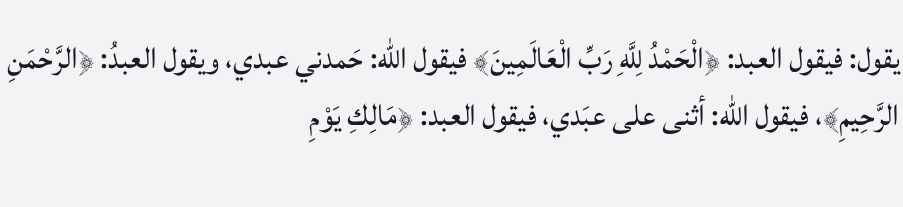يقول: فيقول العبد: ﴿الْحَمْدُ لِلَّهِ رَبِّ الْعَالَمِينَ﴾ فيقول الله: حَمدني عبدي، ويقول العبدُ: ﴿الرَّحْمَنِ الرَّحِيمِ﴾، فيقول الله: أثنى على عبَدي، فيقول العبد: ﴿مَالِكِ يَوْمِ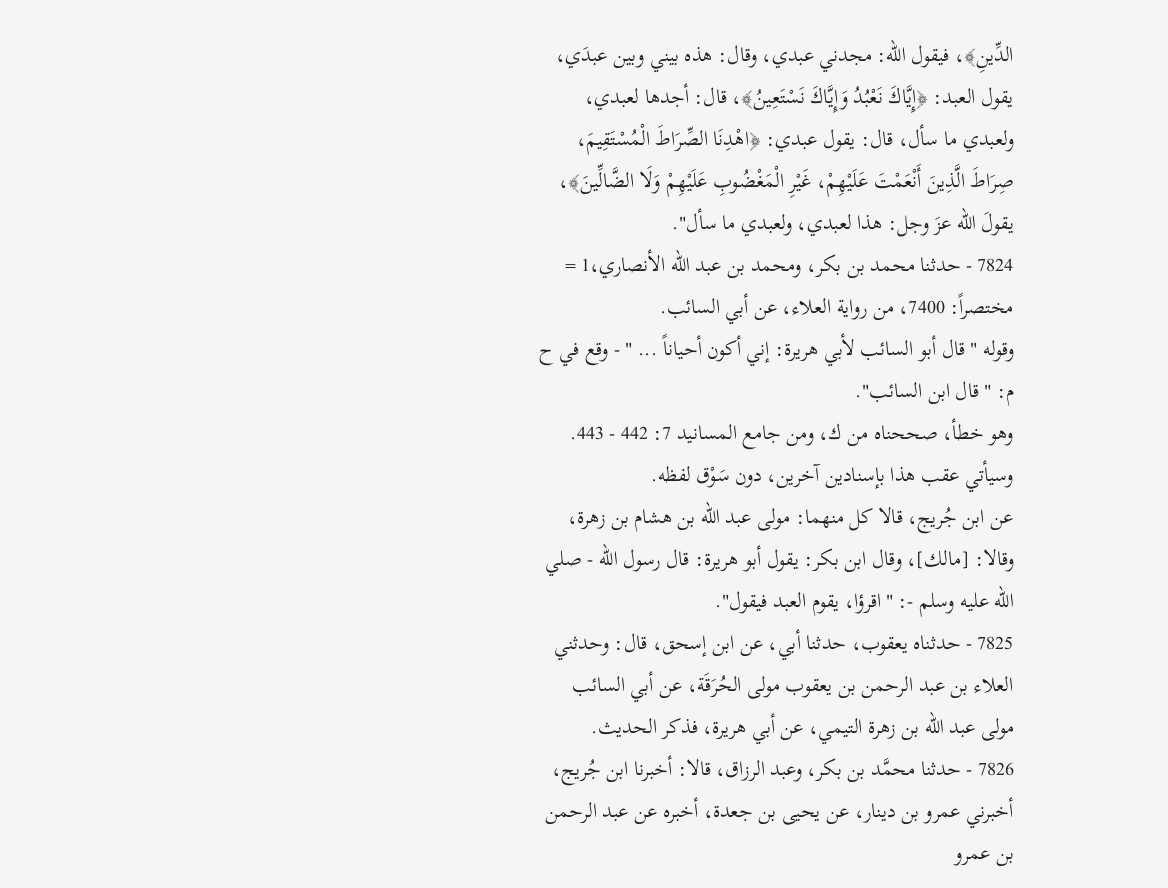الدِّينِ﴾، فيقول الله: مجدني عبدي، وقال: هذه بيني وبين عبدَي، يقول العبد: ﴿إِيَّاكَ نَعْبُدُ وَإِيَّاكَ نَسْتَعِينُ﴾، قال: أجدها لعبدي، ولعبدي ما سأل، قال: يقول عبدي: ﴿اهْدِنَا الصِّرَاطَ الْمُسْتَقِيمَ، صِرَاطَ الَّذِينَ أَنْعَمْتَ عَلَيْهِمْ، غَيْرِ الْمَغْضُوبِ عَلَيْهِمْ وَلَا الضَّالِّينَ﴾، يقولَ الله عزَ وجل: هذا لعبدي، ولعبدي ما سأل".
7824 - حدثنا محمد بن بكر، ومحمد بن عبد الله الأنصاري،1 = مختصراً: 7400، من رواية العلاء، عن أبي السائب.
وقوله "قال أبو السائب لأبي هريرة: إني أكون أحياناً ... " - وقع في ح م: "قال ابن السائب".
وهو خطأ، صححناه من ك، ومن جامع المسانيد 7: 442 - 443. وسيأتي عقب هذا بإسنادين آخرين، دون سَوْق لفظه.
عن ابن جُريج، قالا كل منهما: مولى عبد الله بن هشام بن زهرة، وقالا: [مالك]، وقال ابن بكر: يقول أبو هريرة: قال رسول الله - صلي الله عليه وسلم -: "اقرؤا، يقوم العبد فيقول".
7825 - حدثناه يعقوب، حدثنا أبي، عن ابن إسحق، قال: وحدثني العلاء بن عبد الرحمن بن يعقوب مولى الحُرَقَة، عن أبي السائب مولى عبد الله بن زهرة التيمي، عن أبي هريرة، فذكر الحديث.
7826 - حدثنا محمَّد بن بكر، وعبد الرزاق، قالا: أخبرنا ابن جُريج، أخبرني عمرو بن دينار، عن يحيى بن جعدة، أخبره عن عبد الرحمن بن عمرو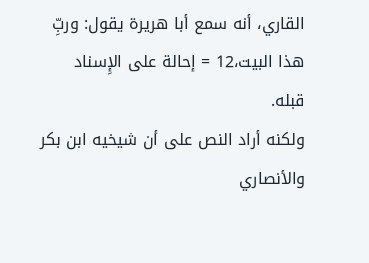القاري، أنه سمع أبا هريرة يقول: وربِّ هذا البيت،12 = إحالة على الإِسناد قبله.
ولكنه أراد النص على أن شيخيه ابن بكر والأنصاري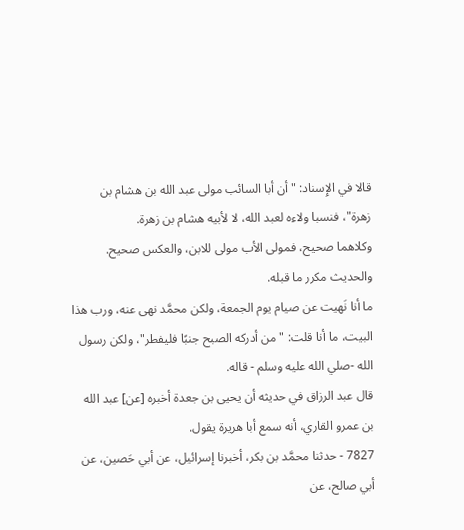قالا في الإِسناد: "أن أبا السائب مولى عبد الله بن هشام بن زهرة"، فنسبا ولاءه لعبد الله، لا لأبيه هشام بن زهرة.
وكلاهما صحيح، فمولى الأب مولى للابن، والعكس صحيح.
والحديث مكرر ما قبله.
ما أنا نَهيت عن صيام يوم الجمعة، ولكن محمَّد نهى عنه، ورب هذا البيت، ما أنا قلت: "من أدركه الصبح جنبًا فليفطر"، ولكن رسول الله -صلي الله عليه وسلم - قاله.
قال عبد الرزاق في حديثه أن يحيى بن جعدة أخبره [عن] عبد الله بن عمرو القاري، أنه سمع أبا هريرة يقول.
7827 - حدثنا محمَّد بن بكر، أخبرنا إسرائيل، عن أبي حَصين، عن أبي صالح، عن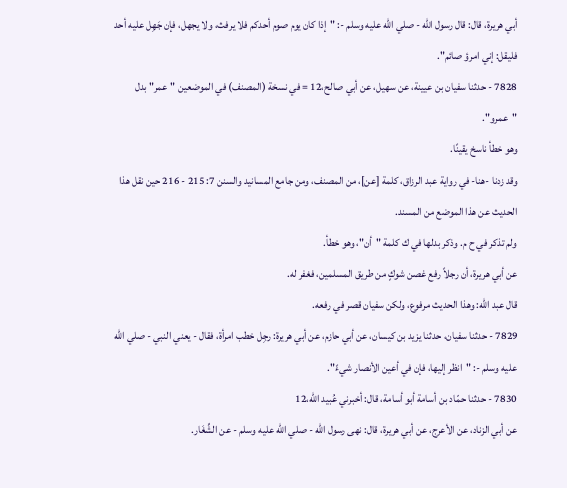أبي هريرة، قال: قال رسول الله - صلي الله عليه وسلم -: "إذا كان يوم صوم أحدكم فلا يرفث، ولا يجهل، فإن جَهِل عليه أحد فليقل: إني امرؤ صائم".
7828 - حدثنا سفيان بن عيينة، عن سهيل، عن أبي صالح،12 = في نسخة (المصنف) في الموضعين "عمر" بدل "عمرو".
وهو خطأ ناسخ يقينًا.
وقد زدنا -هنا- في رواية عبد الرزاق، كلمة [عن]، من المصنف، ومن جامع المسانيد والسنن 7: 215 - 216 حين نقل هذا الحديث عن هذا الموضع من المسند.
ولم تذكر في ح م. وذكر بدلها في ك كلمة "أن"، وهو خطأ.
عن أبي هريرة، أن رجلاً رفع غصن شوكٍ من طريق المسلمين، فغفر له.
قال عبد الله: وهذا الحديث مرفوع، ولكن سفيان قصر في رفعه.
7829 - حدثنا سفيان، حدثنا يزيد بن كيسان، عن أبي حازم، عن أبي هريرة: رجِل خطب امرأة، فقال - يعني النبي - صلي الله عليه وسلم -: "انظر إليها، فإن في أعين الأنصار شيءً".
7830 - حدثنا حمّاد بن أسامة أبو أسامة، قال: أخبرني عُبيد الله،12
عن أبي الزناد، عن الأعرج، عن أبي هريرة، قال: نهى رسول الله - صلي الله عليه وسلم - عن الشِّغَار.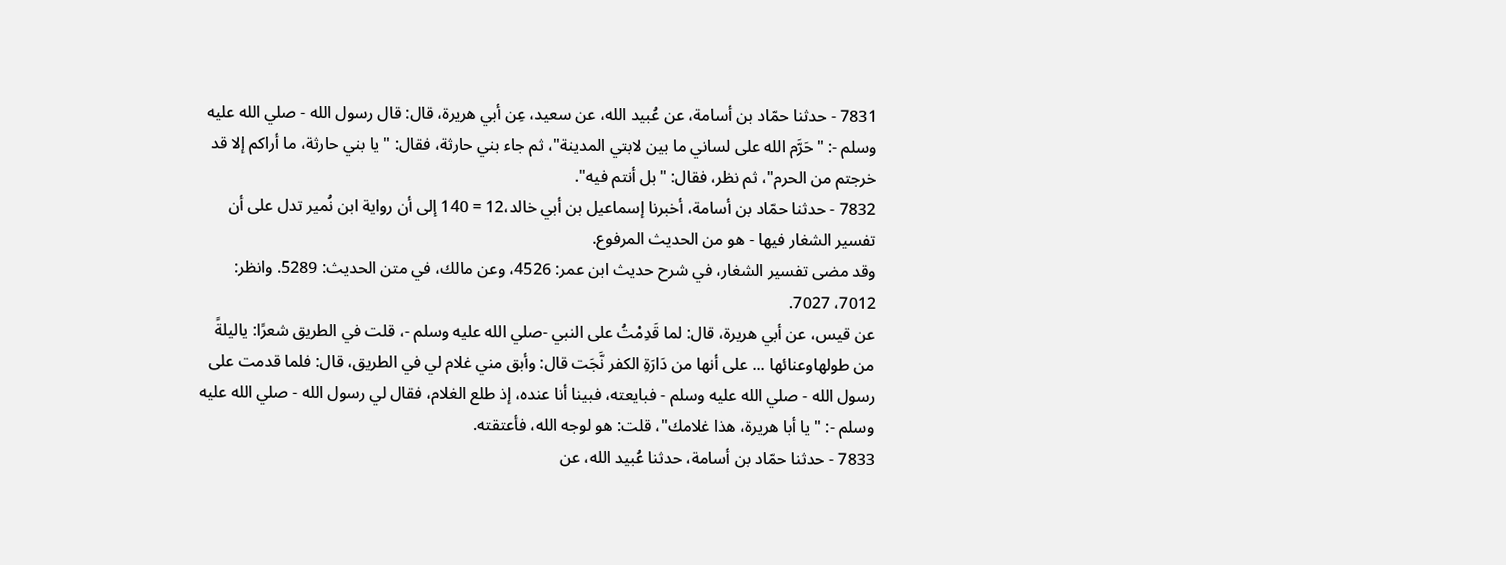7831 - حدثنا حمّاد بن أسامة، عن عُبيد الله، عن سعيد، عِن أبي هريرة، قال: قال رسول الله - صلي الله عليه وسلم -: "حَرَّم الله على لساني ما بين لابتي المدينة"، ثم جاء بني حارثة، فقال: "يا بني حارثة، ما أراكم إلا قد خرجتم من الحرم"، ثم نظر، فقال: "بل أنتم فيه".
7832 - حدثنا حمّاد بن أسامة، أخبرنا إسماعيل بن أبي خالد،12 = 140 إلى أن رواية ابن نُمير تدل على أن تفسير الشغار فيها - هو من الحديث المرفوع.
وقد مضى تفسير الشغار، في شرح حديث ابن عمر: 4526، وعن مالك، في متن الحديث: 5289. وانظر: 7012، 7027.
عن قيس، عن أبي هريرة، قال: لما قَدِمْتُ على النبي -صلي الله عليه وسلم -، قلت في الطريق شعرًا: ياليلةً من طولهاوعنائها ... على أنها من دَارَةِ الكفر نَّجَت قال: وأبق مني غلام لي في الطريق، قال: فلما قدمت على رسول الله - صلي الله عليه وسلم - فبايعته، فبينا أنا عنده، إذ طلع الغلام، فقال لي رسول الله - صلي الله عليه وسلم -: "يا أبا هريرة، هذا غلامك"، قلت: هو لوجه الله، فأعتقته.
7833 - حدثنا حمّاد بن أسامة، حدثنا عُبيد الله، عن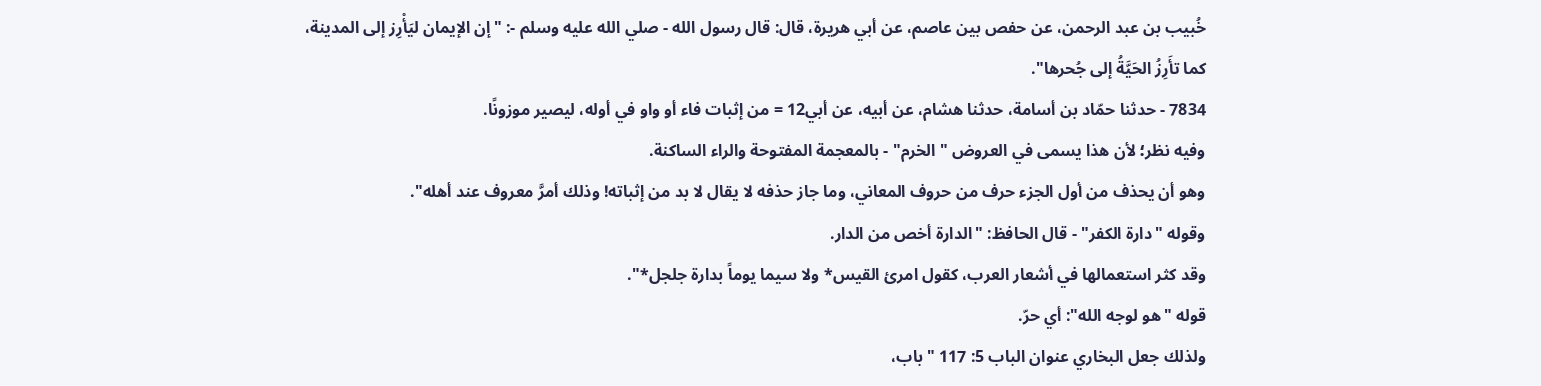خُبيب بن عبد الرحمن، عن حفص بين عاصم، عن أبي هريرة، قال: قال رسول الله - صلي الله عليه وسلم -: "إن الإيمان ليَأْرِز إلى المدينة، كما تأَرِزُ الحَيَّةُ إلى جُحرها".
7834 - حدثنا حمّاد بن أسامة، حدثنا هشام، عن أبيه، عن أبي12 = من إثبات فاء أو واو في أوله، ليصير موزونًا.
وفيه نظر؛ لأن هذا يسمى في العروض "الخرم" - بالمعجمة المفتوحة والراء الساكنة.
وهو أن يحذف من أول الجزء حرف من حروف المعاني، وما جاز حذفه لا يقال لا بد من إثباته! وذلك أمرَّ معروف عند أهله".
وقوله "دارة الكفر" - قال الحافظ: "الدارة أخص من الدار.
وقد كثر استعمالها في أشعار العرب، كقول امرئ القيس* ولا سيما يوماً بدارة جلجل*".
قوله "هو لوجه الله": أي حرّ.
ولذلك جعل البخاري عنوان الباب 5: 117 "باب،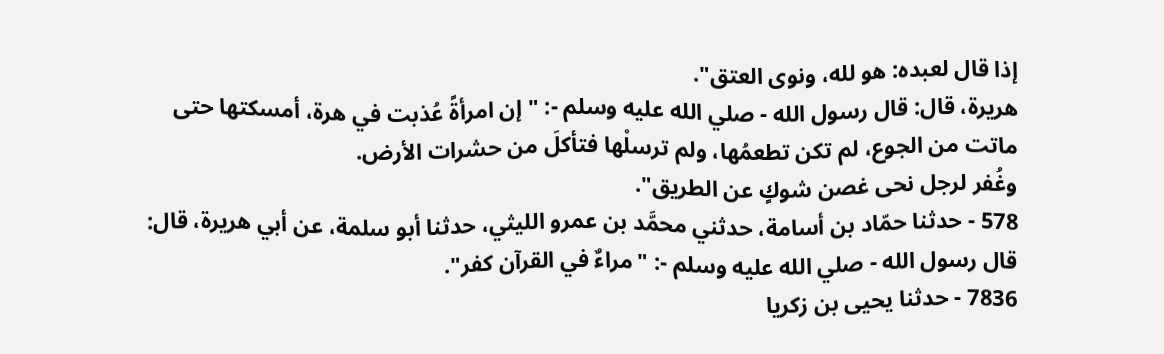إذا قال لعبده: هو لله، ونوى العتق".
هريرة، قال: قال رسول الله - صلي الله عليه وسلم -: "إن امرأةً عُذبت في هرة، أمسكتها حتى ماتت من الجوع، لم تكن تطعمُها، ولم ترسلْها فتأكلَ من حشرات الأرض.
وغُفر لرجل نحى غصن شوكٍ عن الطريق".
578 - حدثنا حمّاد بن أسامة، حدثني محمَّد بن عمرو الليثي، حدثنا أبو سلمة، عن أبي هريرة، قال: قال رسول الله - صلي الله عليه وسلم -: "مراءٌ في القرآن كفر".
7836 - حدثنا يحيى بن زكريا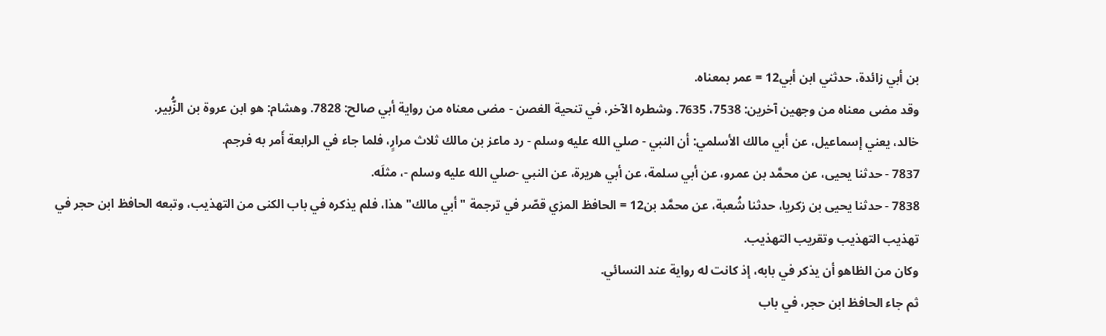بن أبي زائدة، حدثني ابن أبي12 = عمر بمعناه.
وقد مضى معناه من وجهين آخرين: 7538، 7635. وشطره الآخر، في تنحية الغصن - مضى معناه من رواية أبي صالح: 7828. وهشام: هو ابن عروة بن الزُّبير.
خالد، يعني إسماعيل، عن أبي مالك الأسلمي: أن النبي - صلي الله عليه وسلم - رد ماعز بن مالك ثلاث مرارٍ، فلما جاء في الرابعة أَمر به فرجم.
7837 - حدثنا يحيى، عن محمَّد بن عمرو، عن أبي سلمة، عن أبي هريرة، عن النبي -صلي الله عليه وسلم -، مثلَه.
7838 - حدثنا يحيى بن زكريا، حدثنا شُعبة، عن محمَّد بن12 = الحافظ المزي قصّر في ترجمة "أبي مالك" هذا، فلم يذكره في باب الكنى من التهذيب، وتبعه الحافظ ابن حجر في تهذيب التهذيب وتقريب التهذيب.
وكان من الظاهو أن يذكر في بابه، إذ كانت له رواية عند النسائي.
ثم جاء الحافظ ابن حجر، في باب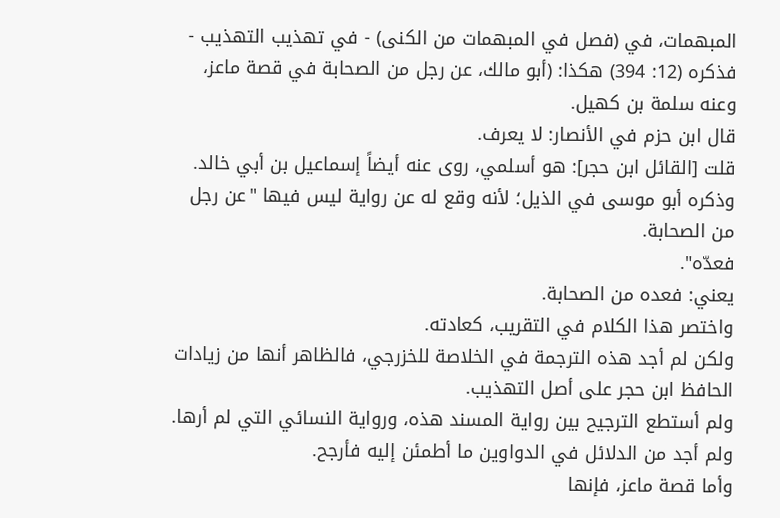المبهمات، في (فصل في المبهمات من الكنى) - في تهذيب التهذيب - فذكره (12: 394) هكذا: (أبو مالك، عن رجل من الصحابة في قصة ماعز، وعنه سلمة بن كهيل.
قال ابن حزم في الأنصار: لا يعرف.
قلت [القائل ابن حجر]: هو أسلمي، روى عنه أيضاً إسماعيل بن أبي خالد.
وذكره أبو موسى في الذيل؛ لأنه وقع له عن رواية ليس فيها "عن رجل من الصحابة.
فعدّه".
يعني: فعده من الصحابة.
واختصر هذا الكلام في التقريب، كعادته.
ولكن لم أجد هذه الترجمة في الخلاصة للخزرجي، فالظاهر أنها من زيادات الحافظ ابن حجر على أصل التهذيب.
ولم أستطع الترجيح بين رواية المسند هذه، ورواية النسائي التي لم أرها.
ولم أجد من الدلائل في الدواوين ما أطمئن إليه فأرجح.
وأما قصة ماعز، فإنها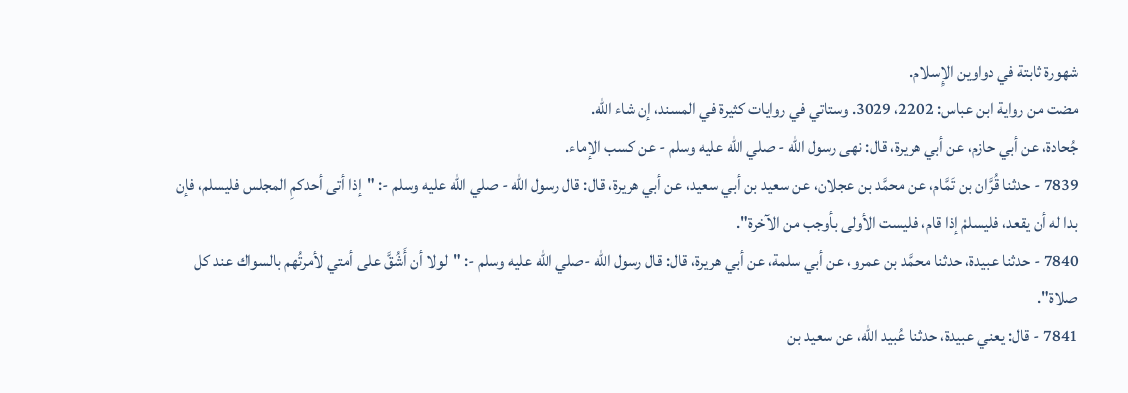شهورة ثابتة في دواوين الإِسلام.
مضت من رواية ابن عباس: 2202، 3029. وستاتي في روايات كثيرة في المسند، إن شاء الله.
جُحادة، عن أبي حازم، عن أبي هريرة، قال: نهى رسول الله - صلي الله عليه وسلم - عن كسب الإماء.
7839 - حدثنا قُرَّان بن تَمَّام، عن محمَّد بن عجلان، عن سعيد بن أبي سعيد، عن أبي هريرة، قال: قال رسول الله - صلي الله عليه وسلم -: "إذا أتى أحدكمِ المجلس فليسلم، فإن بدا له أن يقعد، فليسلمْ إذا قام، فليست الأولى بأوجب من الآخرة".
7840 - حدثنا عبيدة، حدثنا محمَّد بن عمرو، عن أبي سلمة، عن أبي هريرة، قال: قال رسول الله -صلي الله عليه وسلم -: "لولا أن أَشُقَّ على أمتي لأمرتُهم بالسواك عند كل صلاة".
7841 - قال: يعني عبيدة، حدثنا عُبيد الله، عن سعيد بن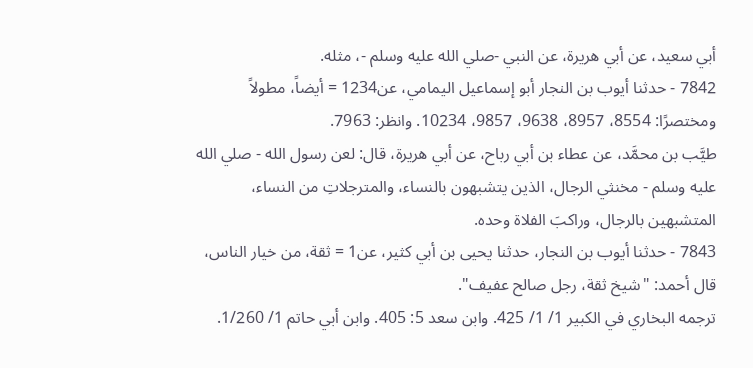أبي سعيد، عن أبي هريرة، عن النبي -صلي الله عليه وسلم -، مثله.
7842 - حدثنا أيوب بن النجار أبو إسماعيل اليمامي، عن1234 = أيضاً، مطولاً ومختصرًا: 8554، 8957، 9638، 9857، 10234. وانظر: 7963.
طيَّب بن محمَّد، عن عطاء بن أبي رباح، عن أبي هريرة، قال: لعن رسول الله - صلي الله عليه وسلم - مخنثي الرجال، الذين يتشبهون بالنساء، والمترجلاتِ من النساء، المتشبهين بالرجال، وراكبَ الفلاة وحده.
7843 - حدثنا أيوب بن النجار، حدثنا يحيى بن أبي كثير، عن1 = ثقة، من خيار الناس، قال أحمد: "شيخ ثقة، رجل صالح عفيف".
ترجمه البخاري في الكبير 1/ 1/ 425. وابن سعد 5: 405. وابن أبي حاتم 1/ 1/260.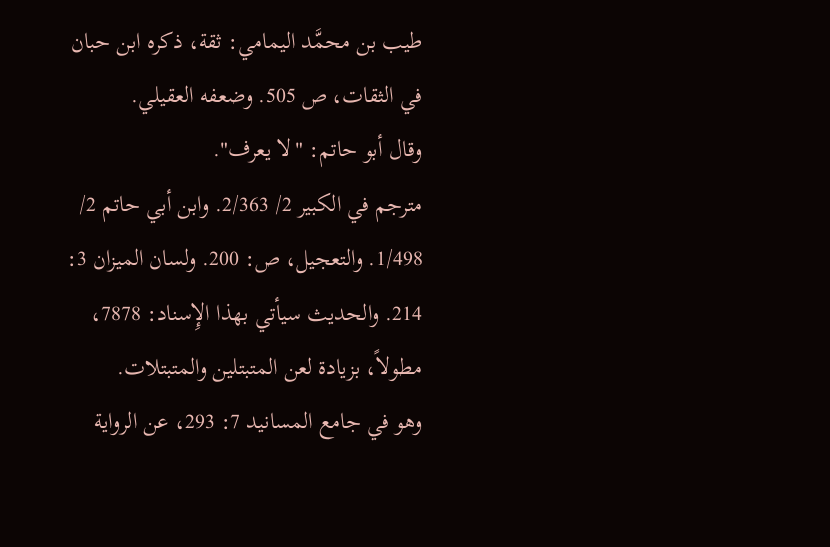طيب بن محمَّد اليمامي: ثقة، ذكره ابن حبان في الثقات، ص 505. وضعفه العقيلي.
وقال أبو حاتم: "لا يعرف".
مترجم في الكبير 2/ 2/363. وابن أبي حاتم 2/ 1/498. والتعجيل، ص: 200. ولسان الميزان 3: 214. والحديث سيأتي بهذا الإِسناد: 7878، مطولاً، بزيادة لعن المتبتلين والمتبتلات.
وهو في جامع المسانيد 7: 293، عن الرواية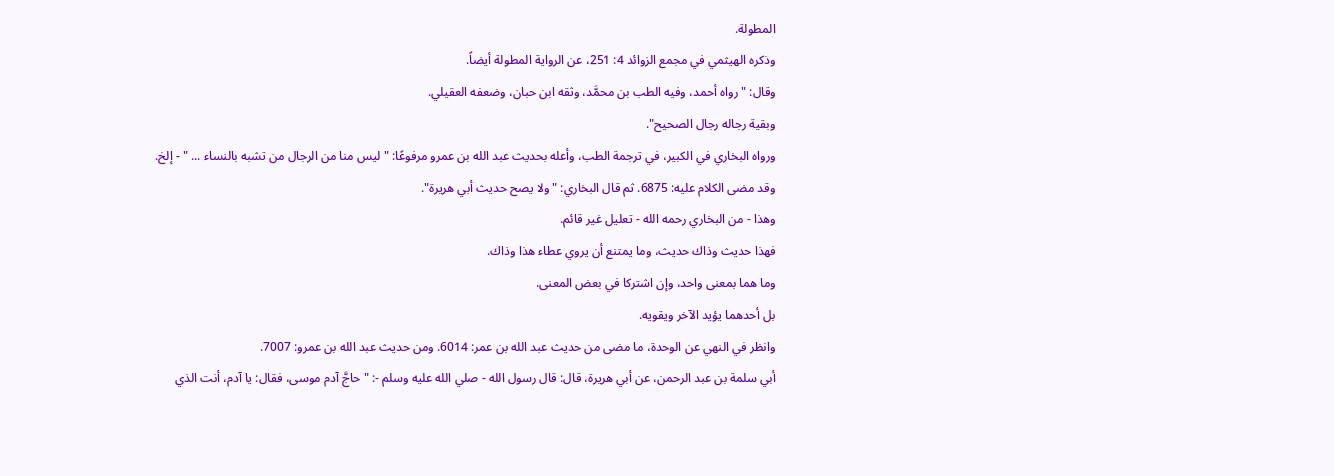المطولة.
وذكره الهيثمي في مجمع الزوائد 4: 251، عن الرواية المطولة أيضاً.
وقال: "رواه أحمد، وفيه الطب بن محمَّد، وثقه ابن حبان، وضعفه العقيلي.
وبقية رجاله رجال الصحيح".
ورواه البخاري في الكبير، في ترجمة الطب، وأعله بحديث عبد الله بن عمرو مرفوعًا: "ليس منا من الرجال من تشبه بالنساء ... " - إلخ.
وقد مضى الكلام عليه: 6875. ثم قال البخاري: "ولا يصح حديث أبي هريرة".
وهذا - من البخاري رحمه الله - تعليل غير قائم.
فهذا حديث وذاك حديث، وما يمتنع أن يروي عطاء هذا وذاك.
وما هما بمعنى واحد، وإن اشتركا في بعض المعنى.
بل أحدهما يؤيد الآخر ويقويه.
وانظر في النهي عن الوحدة، ما مضى من حديث عبد الله بن عمر: 6014. ومن حديث عبد الله بن عمرو: 7007.
أبي سلمة بن عبد الرحمن، عن أبي هريرة، قال: قال رسول الله - صلي الله عليه وسلم -: "حاجَّ آدم موسى، فقال: يا آدم، أنت الذي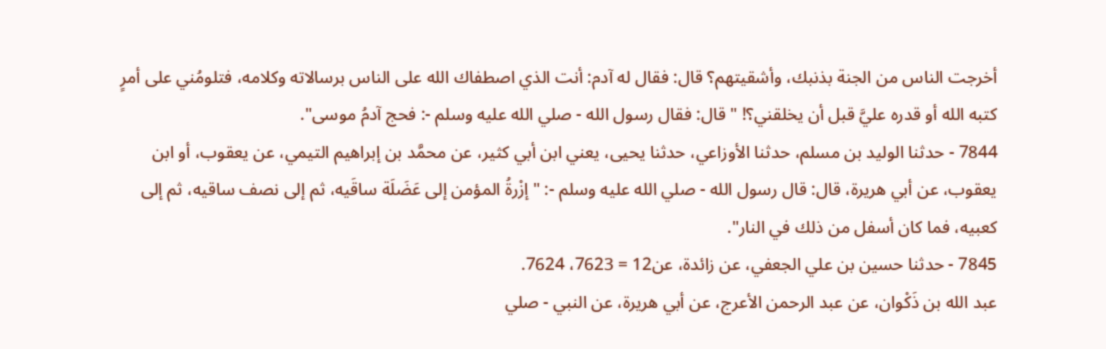أخرجت الناس من الجنة بذنبك، وأشقيتهم؟ قال: فقال له آدم: أنت الذي اصطفاك الله على الناس برسالاته وكلامه، فتلومُني على أمرٍ كتبه الله أو قدره عليَّ قبل أن يخلقني؟! " قال: فقال رسول الله - صلي الله عليه وسلم -: فحج آدمُ موسى".
7844 - حدثنا الوليد بن مسلم، حدثنا الأوزاعي، حدثنا يحيى، يعني ابن أبي كثير، عن محمَّد بن إبراهيم التيمي، عن يعقوب، أو ابن يعقوب، عن أبي هريرة، قال: قال رسول الله - صلي الله عليه وسلم -: "إزْرةُ المؤمن إلى عَضَلَة ساقَيه، ثم إلى نصف ساقيه، ثم إلى كعبيه، فما كان أسفل من ذلك في النار".
7845 - حدثنا حسين بن علي الجعفي، عن زائدة، عن12 = 7623، 7624.
عبد الله بن ذَكْوان، عن عبد الرحمن الأعرج، عن أبي هريرة، عن النبي - صلي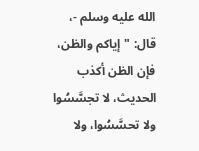الله عليه وسلم -، قال: "إياكم والظن، فإن الظن أكذب الحديث، لا تجسَّسُوا ولا تحسَّسُوا، ولا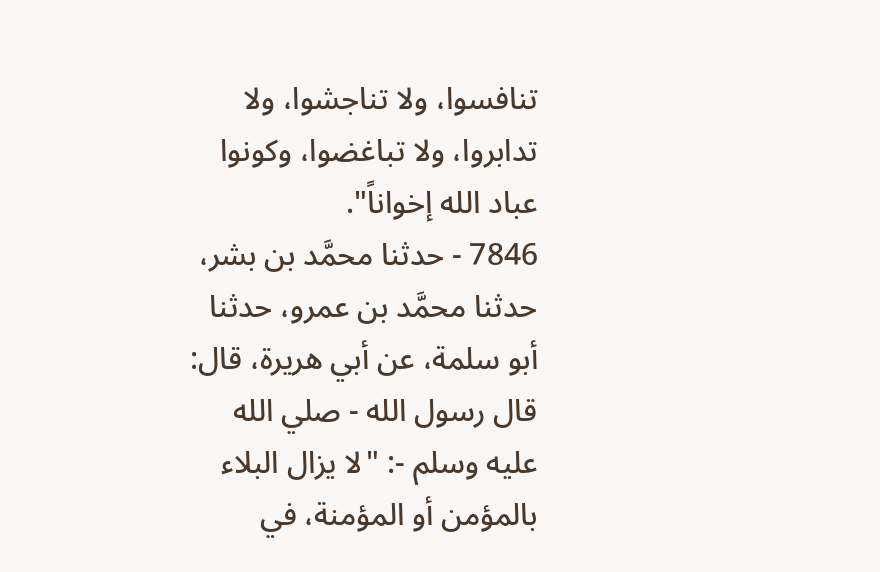تنافسوا، ولا تناجشوا، ولا تدابروا، ولا تباغضوا، وكونوا عباد الله إخواناً".
7846 - حدثنا محمَّد بن بشر، حدثنا محمَّد بن عمرو، حدثنا أبو سلمة، عن أبي هريرة، قال: قال رسول الله - صلي الله عليه وسلم -: "لا يزال البلاء بالمؤمن أو المؤمنة، في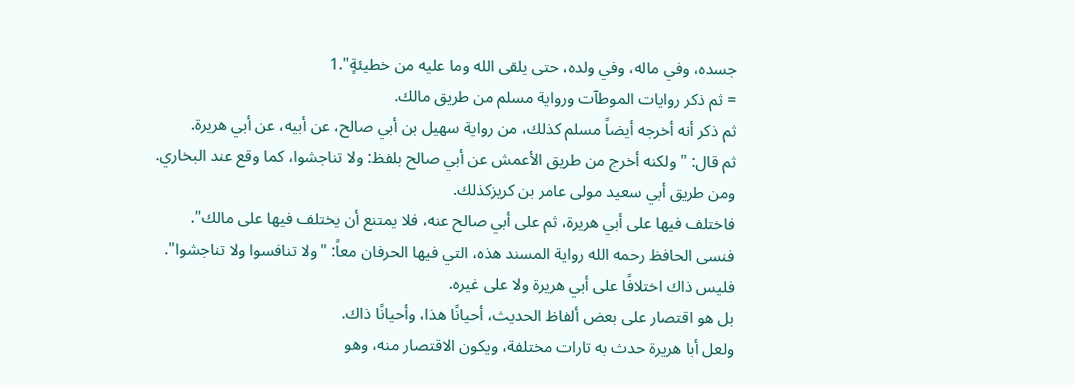جسده، وفي ماله، وفي ولده، حتى يلقى الله وما عليه من خطيئةٍ".1
= ثم ذكر روايات الموطآت ورواية مسلم من طريق مالك.
ثم ذكر أنه أخرجه أيضاً مسلم كذلك، من رواية سهيل بن أبي صالح، عن أبيه، عن أبي هريرة.
ثم قال: "ولكنه أخرج من طريق الأعمش عن أبي صالح بلفظ: ولا تناجشوا، كما وقع عند البخاري.
ومن طريق أبي سعيد مولى عامر بن كريزكذلك.
فاختلف فيها على أبي هريرة، ثم على أبي صالح عنه، فلا يمتنع أن يختلف فيها على مالك".
فنسى الحافظ رحمه الله رواية المسند هذه، التي فيها الحرفان معاً: "ولا تنافسوا ولا تناجشوا".
فليس ذاك اختلافًا على أبي هريرة ولا على غيره.
بل هو اقتصار على بعض ألفاظ الحديث، أحيانًا هذا، وأحيانًا ذاك.
ولعل أبا هريرة حدث به تارات مختلفة، ويكون الاقتصار منه، وهو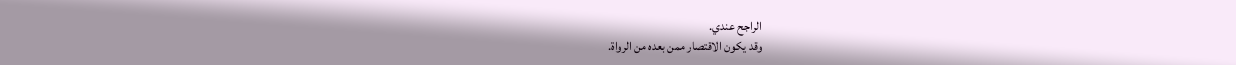الراجح عندي.
وقد يكون الاقتصار ممن بعده من الرواة.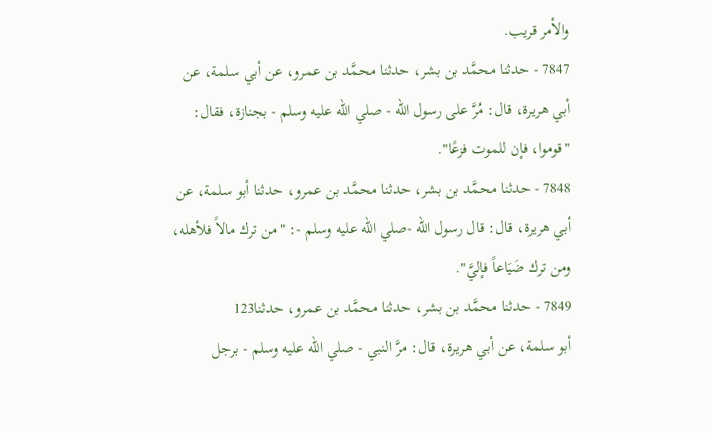والأمر قريب.
7847 - حدثنا محمَّد بن بشر، حدثنا محمَّد بن عمرو، عن أبي سلمة، عن أبي هريرة، قال: مُرَّ على رسول الله - صلي الله عليه وسلم - بجنازة، فقال: "قوموا، فإن للموت فزعًا".
7848 - حدثنا محمَّد بن بشر، حدثنا محمَّد بن عمرو، حدثنا أبو سلمة، عن أبي هريرة، قال: قال رسول الله -صلي الله عليه وسلم -: "من ترك مالاً فلأهله، ومن ترك ضَيَاعاً فإليَّ".
7849 - حدثنا محمَّد بن بشر، حدثنا محمَّد بن عمرو، حدثنا123
أبو سلمة، عن أبي هريرة، قال: مرَّ النبي - صلي الله عليه وسلم - برجل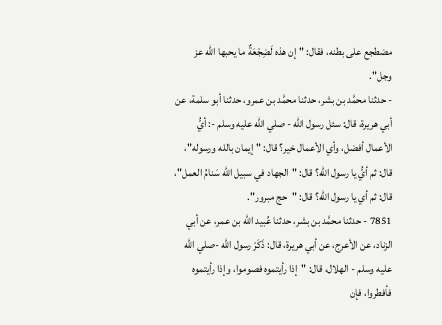مضطجع على بطنه، فقال: "إن هذه لَضِجْعَةٌ ما يحبها الله عز وجل".
- حدثنا محمَّد بن بشر، حدثنا محمَّد بن عمرو، حدثنا أبو سلمة، عن أبي هريرة، قال: سئل رسول الله - صلي الله عليه وسلم -: أيُّ الأعمال أفضل، وأي الأعمال خير؟ قال: "إيمان بالله ورسوله"، قال: ثم أيُّ يا رسول الله؟ قال: "الجهاد في سبيل الله سَنامُ العمل"، قال: ثم أي يا رسول الله؟ قال: "حج مبرور".
7851 - حدثنا محمَّد بن بشر، حدثنا عُبيد الله بن عمر، عن أبي الزناد، عن الأعرج، عن أبي هريرة، قال: ذَكَرْ رسول الله -صلي الله عليه وسلم - الهلال، قال: "إذا رأيتموه فصوموا، وإذا رأيتموه فأفطروا، فإن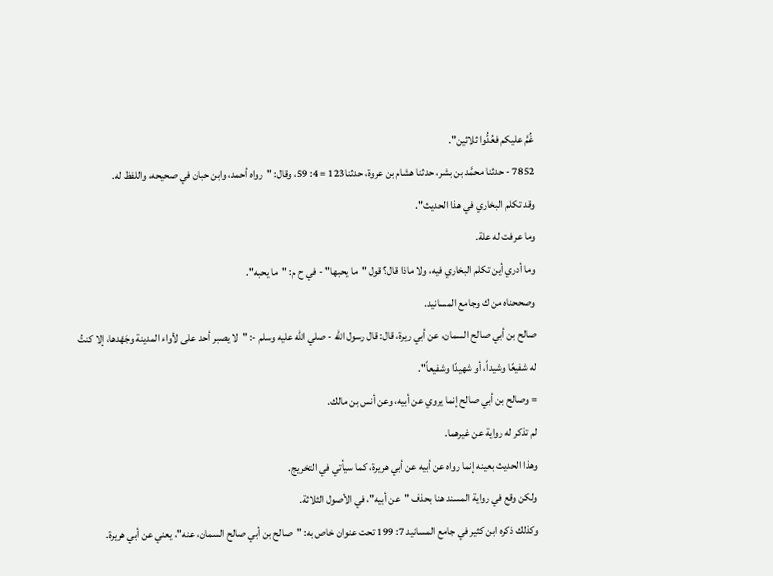غُمَّ عليكم فعُدُّوا ثلاثين".
7852 - حدثنا محمَّد بن بشر، حدثنا هشام بن عروة، حدثنا123 = 4: 59، وقال: "رواه أحمد، وابن حبان في صحيحه، واللفظ له.
وقد تكلم البخاري في هذا الحديث".
وما عرفت له علة.
وما أدري أين تكلم البخاري فيه، ولا ماذا قال؟ قول "ما يحبها" - في ح م: "ما يحبه".
وصححناه من ك وجامع المسانيد.
صالح بن أبي صالح السمان، عن أبي ريرة، قال: قال رسول الله - صلي الله عليه وسلم -: "لا يصبر أحد على لأواء المدينة وجَهْدها، إلا كنتُ له شفيعًا وشيداً، أو شهيدًا وشفيعاً".
= وصالح بن أبي صالح إنما يروي عن أبيه، وعن أنس بن مالك.
لم تذكر له رواية عن غيرهما.
وهذا الحديث بعينه إنما رواه عن أبيه عن أبي هريرة، كما سيأتي في التخريج.
ولكن وقع في رواية المسند هنا بحذف "عن أبيه"، في الأصول الثلاثة.
وكذلك ذكره ابن كثير في جامع المسانيد 7: 199 تحت عنوان خاص به: "صالح بن أبي صالح السمان، عنه"، يعني عن أبي هريرة.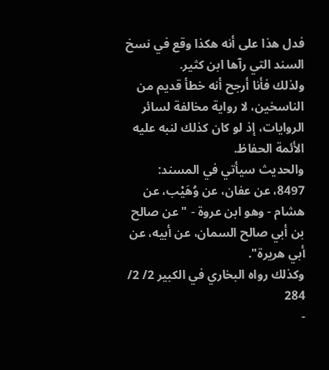فدل هذا على أنه هكذا وقع في نسخ السند التي رآها ابن كثير.
ولذلك فأنا أرجح أنه خطأ قديم من الناسخين، لا رواية مخالفة لسائر الروايات، إذ لو كان كذلك لنبه عليه الأئمة الحفاظ.
والحديث سيأتي في المسند: 8497، عن عفان، عن وُهَيْب، عن هشام - وهو ابن عروة - "عن صالح بن أبي صالح السمان، عن أبيه، عن أبي هريرة".
وكذلك رواه البخاري في الكبير 2/ 2/ 284
-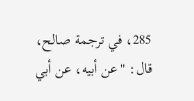285، في ترجمة صالح، قال: "عن أبيه، عن أبي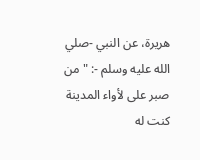هريرة، عن النبي -صلي الله عليه وسلم -: "من صبر على لأواء المدينة كنت له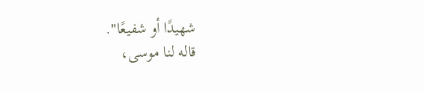شهيدًا أو شفيعًا".
قاله لنا موسى،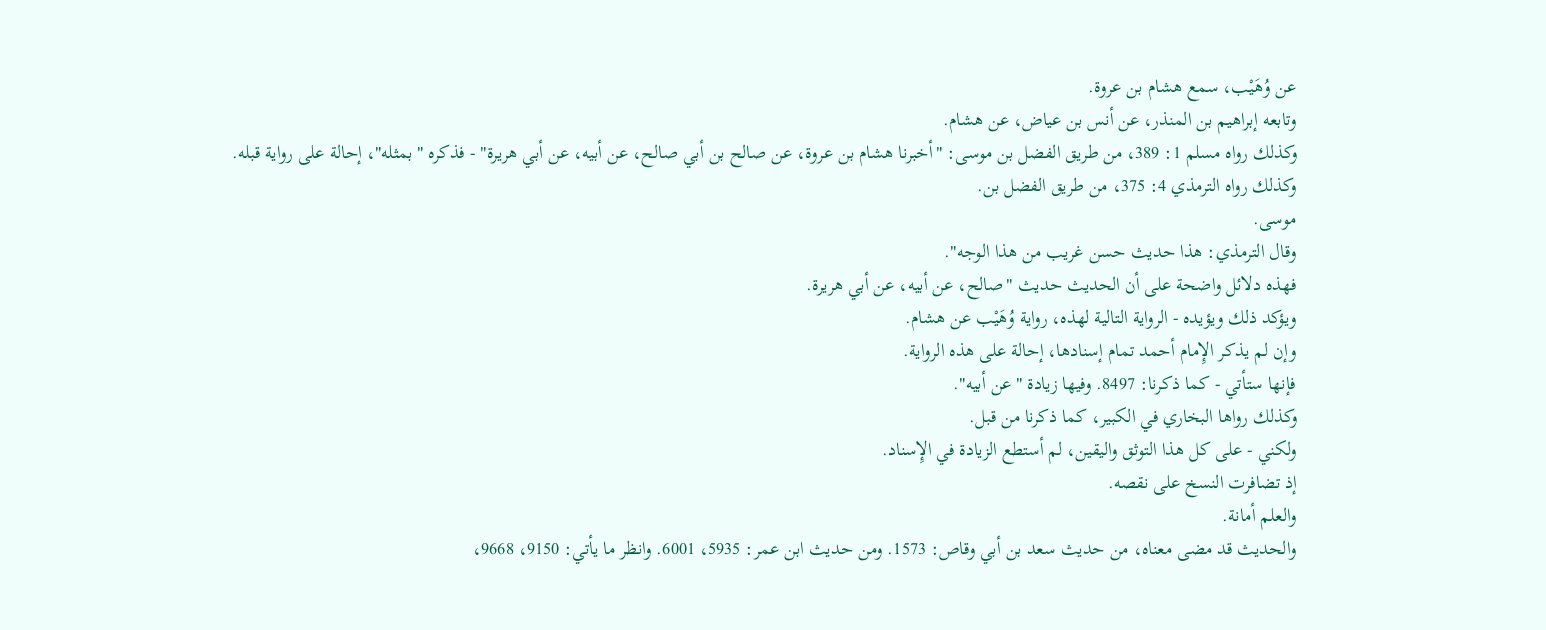عن وُهَيْب، سمع هشام بن عروة.
وتابعه إبراهيم بن المنذر، عن أنس بن عياض، عن هشام.
وكذلك رواه مسلم 1: 389، من طريق الفضل بن موسى: "أخبرنا هشام بن عروة، عن صالح بن أبي صالح، عن أبيه، عن أبي هريرة" - فذكره "بمثله"، إحالة على رواية قبله.
وكذلك رواه الترمذي 4: 375، من طريق الفضل بن.
موسى.
وقال الترمذي: هذا حديث حسن غريب من هذا الوجه".
فهذه دلائل واضحة على أن الحديث حديث "صالح، عن أبيه، عن أبي هريرة.
ويؤكد ذلك ويؤيده - الرواية التالية لهذه، رواية وُهَيْب عن هشام.
وإن لم يذكر الإِمام أحمد تمام إسنادها، إحالة على هذه الرواية.
فإنها ستأتي - كما ذكرنا: 8497. وفيها زيادة "عن أبيه".
وكذلك رواها البخاري في الكبير، كما ذكرنا من قبل.
ولكني - على كل هذا التوثق واليقين، لم أستطع الزيادة في الإِسناد.
إذ تضافرت النسخ على نقصه.
والعلم أمانة.
والحديث قد مضى معناه، من حديث سعد بن أبي وقاص: 1573. ومن حديث ابن عمر: 5935، 6001. وانظر ما يأتي: 9150، 9668،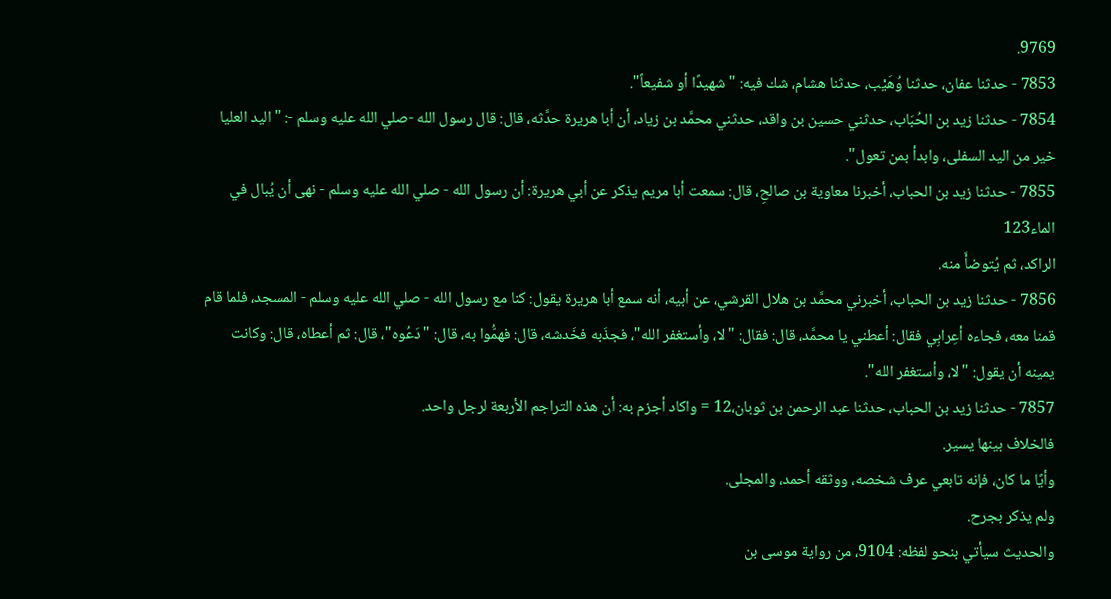9769.
7853 - حدثنا عفان، حدثنا وُهَيْب، حدثنا هشام، شك فيه: " شهيدًا أو شفيعاً".
7854 - حدثنا زيد بن الحُبَاب، حدثني حسين بن واقد، حدثني محمَّد بن زياد، أن أبا هريرة حدَّثه، قال: قال رسول الله -صلي الله عليه وسلم -: "اليد العليا خير من اليد السفلى، وابدأ بمن تعول".
7855 - حدثنا زيد بن الحباب، أخبرنا معاوية بن صالحِ، قال: سمعت أبا مريم يذكر عن أبي هريرة: أن رسول الله - صلي الله عليه وسلم - نهى أن يُبال في الماء123
الراكد، ثم يُتوضأَ منه.
7856 - حدثنا زيد بن الحباب، أخبرني محمَّد بن هلال القرشي، عن أبيه، أنه سمع أبا هريرة يقول: كنا مع رسول الله - صلي الله عليه وسلم - المسجد، فلما قام قمنا معه، فجاءه أعِرابِي فقال: أعطني يا محمَّد، قال: فقال: "لا، وأستغفر الله"، فجذَبه فخَدشه، قال: فهمُّوا به، قال: "دَعُوه"، قال: ثم أعطاه، قال: وكانت يمينه أن يقول: "لا، وأستغفر الله".
7857 - حدثنا زيد بن الحباب، حدثنا عبد الرحمن بن ثوبان،12 = واكاد أجزم به: أن هذه التراجم الأربعة لرجل واحد.
فالخلاف بينها يسير.
وأيًا ما كان، فإنه تابعي عرف شخصه، ووثقه أحمد، والمجلى.
ولم يذكر بجرح.
والحديث سيأتي بنحو لفظه: 9104، من رواية موسى بن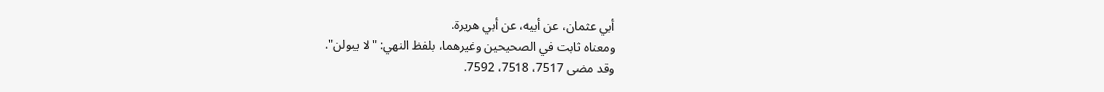أبي عثمان، عن أبيه، عن أبي هريرة.
ومعناه ثابت في الصحيحين وغيرهما، بلفظ النهي: "لا يبولن".
وقد مضى 7517، 7518، 7592.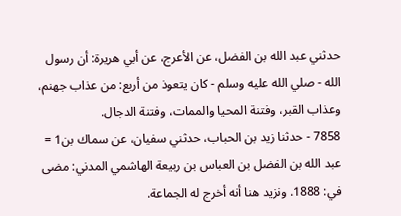حدثني عبد الله بن الفضل، عن الأعرج، عن أبي هريرة: أن رسول الله - صلي الله عليه وسلم - كان يتعوذ من أربع: من عذاب جهنم، وعذاب القبر، وفتنة المحيا والممات، وفتنة الدجال.
7858 - حدثنا زيد بن الحباب، حدثني سفيان، عن سماك بن1 = عبد الله بن الفضل بن العباس بن ربيعة الهاشمي المدني: مضى في: 1888. ونزيد هنا أنه أخرج له الجماعة.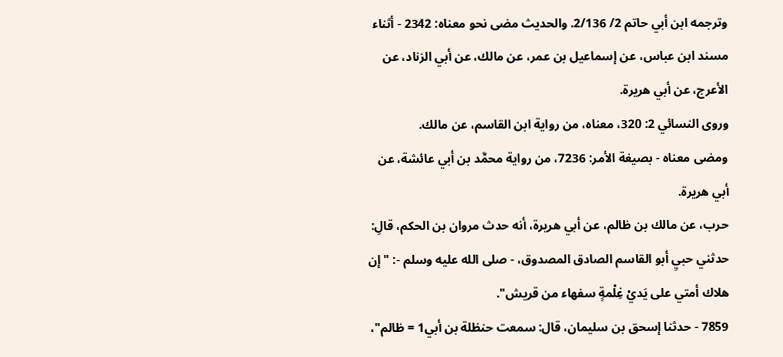وترجمه ابن أبي حاتم 2/ 2/136. والحديث مضى نحو معناه: 2342 - أثناء مسند ابن عباس، عن إسماعيل بن عمر، عن مالك، عن أبي الزناد، عن الأعرج، عن أبي هريرة.
وروى النسائي 2: 320، معناه، من رواية ابن القاسم، عن مالك.
ومضى معناه - بصيغة الأمر: 7236، من رواية محمَّد بن أبي عائشة، عن أبي هريرة.
حرب، عن مالك بن ظالم، عن أبي هريرة، أنه حدث مروان بن الحكم، قالِ: حدثني حبيِ أبو القاسم الصادق المصدوق، - صلى الله عليه وسلم -: "إن هلاك أمتي على يَديْ غِلْمةٍ سفهاء من قريش".
7859 - حدثنا إسحق بن سليمان، قال: سمعت حنظلة بن أبي1 = ظالم"،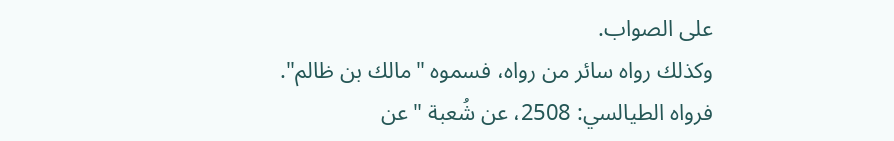على الصواب.
وكذلك رواه سائر من رواه، فسموه "مالك بن ظالم".
فرواه الطيالسي: 2508، عن شُعبة "عن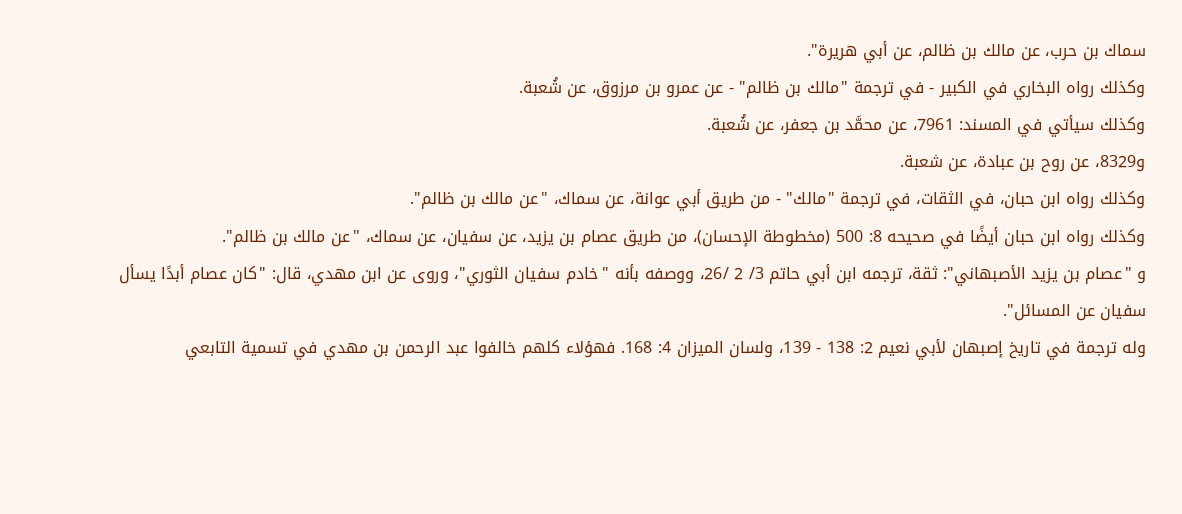سماك بن حرب، عن مالك بن ظالم، عن أبي هريرة".
وكذلك رواه البخاري في الكبير - في ترجمة "مالك بن ظالم" - عن عمرو بن مرزوق، عن شُعبة.
وكذلك سيأتي في المسند: 7961، عن محمَّد بن جعفر، عن شُعبة.
و8329، عن روح بن عبادة، عن شعبة.
وكذلك رواه ابن حبان، في الثقات، في ترجمة "مالك" - من طريق أبي عوانة، عن سماك، "عن مالك بن ظالم".
وكذلك رواه ابن حبان أيضًا في صحيحه 8: 500 (مخطوطة الإحسان)، من طريق عصام بن يزيد، عن سفيان، عن سماك، "عن مالك بن ظالم".
و "عصام بن يزيد الأصبهاني": ثقة، ترجمه ابن أبي حاتم 3/ 2 /26، ووصفه بأنه "خادم سفيان الثوري"، وروى عن ابن مهدي، قال: "كان عصام أبدًا يسأل سفيان عن المسائل".
وله ترجمة في تاريخ إصبهان لأبي نعيم 2: 138 - 139، ولسان الميزان 4: 168. فهؤلاء كلهم خالفوا عبد الرحمن بن مهدي في تسمية التابعي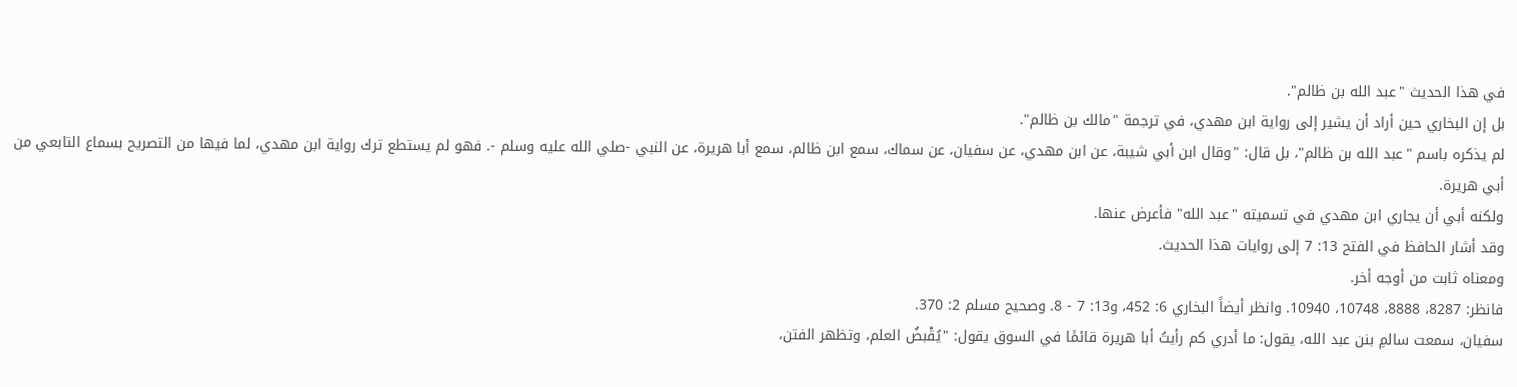في هذا الحديث "عبد الله بن ظالم".
بل إن البخاري حين أراد أن يشير إلى رواية ابن مهدي، في ترجمة "مالك بن ظالم".
لم يذكره باسم "عبد الله بن ظالم"، بل قال: "وقال ابن أبي شيبة، عن ابن مهدي، عن سفيان، عن سماك، سمع ابن ظالم، سمع أبا هريرة، عن النبي -صلي الله عليه وسلم -. فهو لم يستطع ترك رواية ابن مهدي، لما فيها من التصريح بسماع التابعي من أبي هريرة.
ولكنه أبي أن يجاري ابن مهدي في تسميته "عبد الله" فأعرض عنها.
وقد أشار الحافظ في الفتح 13: 7 إلى روايات هذا الحديث.
ومعناه ثابت من أوجه أخر.
فانظر: 8287، 8888، 10748، 10940. وانظر أيضاً البخاري 6: 452، و13: 7 - 8. وصحيح مسلم 2: 370.
سفيان، سمعت سالمِ بنن عبد الله، يقول: ما أدري كم رأيتُ أبا هريرة قائمًا في السوق يقول: "يُقْبضُ العلم، وتظهر الفتن،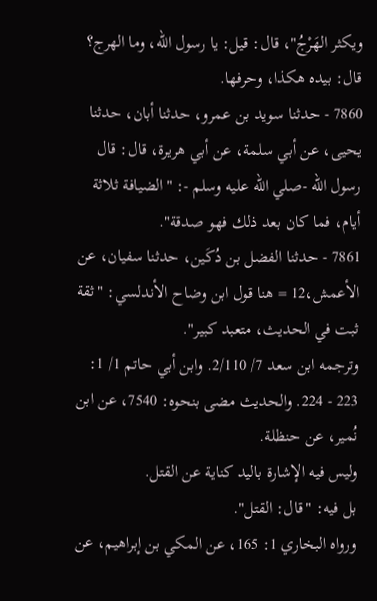ويكثر الهَرْجُ"، قال: قيل: يا رسول الله، وما الهرج؟ قال: بيده هكذا، وحرفها.
7860 - حدثنا سويد بن عمرو، حدثنا أبان، حدثنا يحيى، عن أبي سلمة، عن أبي هريرة، قال: قال رسول الله -صلي الله عليه وسلم -: "الضيافة ثلاثة أيام، فما كان بعد ذلك فهو صدقة".
7861 - حدثنا الفضل بن دُكَين، حدثنا سفيان، عن الأعمش،12 = هنا قول ابن وضاح الأندلسي: "ثقة ثبت في الحديث، متعبد كبير".
وترجمه ابن سعد 7/ 2/110. وابن أبي حاتم 1/ 1: 223 - 224. والحديث مضى بنحوه: 7540، عن ابن نُمير، عن حنظلة.
وليس فيه الإشارة باليد كناية عن القتل.
بل فيه: "قال: القتل".
ورواه البخاري 1: 165، عن المكي بن إبراهيم، عن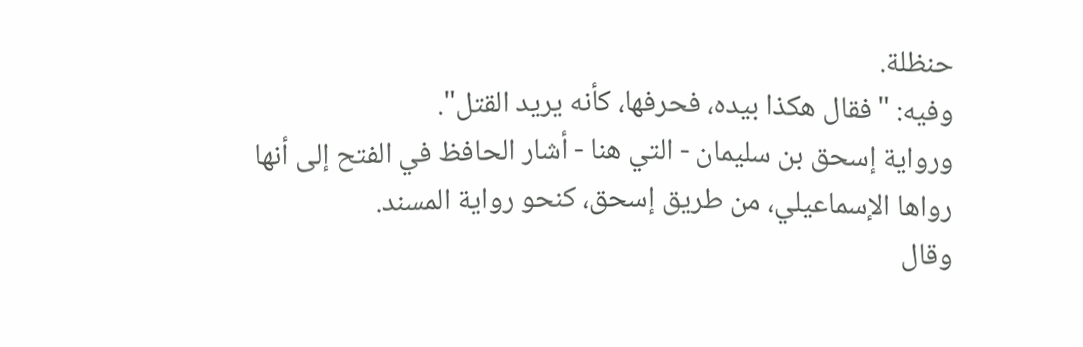حنظلة.
وفيه: "فقال هكذا بيده، فحرفها، كأنه يريد القتل".
ورواية إسحق بن سليمان - التي هنا - أشار الحافظ في الفتح إلى أنها رواها الإسماعيلي، من طريق إسحق، كنحو رواية المسند.
وقال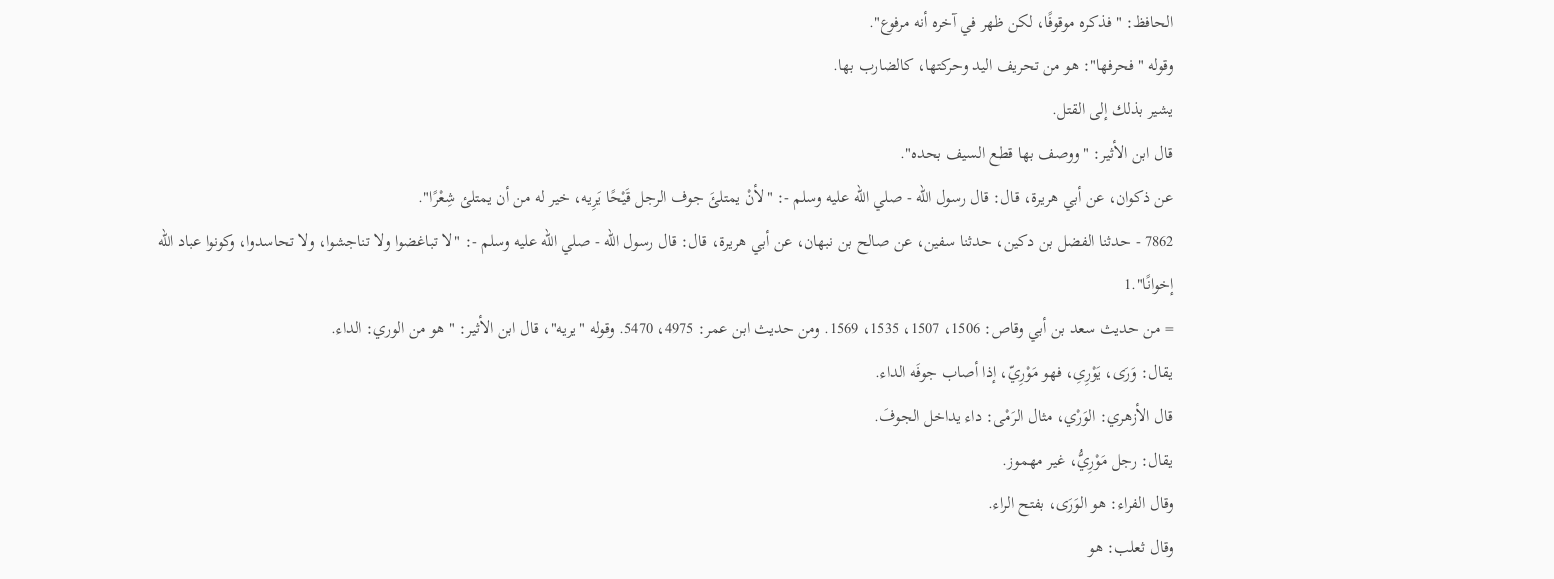الحافظ: "فذكره موقوفًا، لكن ظهر في آخره أنه مرفوع".
وقوله "فحرفها": هو من تحريف اليد وحركتها، كالضارب بها.
يشير بذلك إلى القتل.
قال ابن الأثير: "ووصف بها قطع السيف بحده".
عن ذكوان، عن أبي هريرة، قال: قال رسول الله - صلي الله عليه وسلم -: "لأنْ يمتلئَ جوف الرجل قَيْحًا يَرِيه، خير له من أن يمتلئ شِعْرًا".
7862 - حدثنا الفضل بن دكين، حدثنا سفين، عن صالح بن نبهان، عن أبي هريرة، قال: قال رسول الله - صلي الله عليه وسلم -: "لا تباغضوا ولا تناجشوا، ولا تحاسدوا، وكونوا عباد الله إخوانًا".1
= من حديث سعد بن أبي وقاص: 1506، 1507، 1535، 1569. ومن حديث ابن عمر: 4975، 5470. وقوله "يريه"، قال ابن الأثير: "هو من الوري: الداء.
يقال: وَرَى، يَوْرِىِ، فهو مَوْرِيّ، إذا أصاب جوفَه الداء.
قال الأزهري: الوَرْي، مثال الرَمْى: داء يداخل الجوفَ.
يقال: رجل مَوْرِيُّ، غير مهموز.
وقال الفراء: هو الوَرَى، بفتح الراء.
وقال ثعلب: هو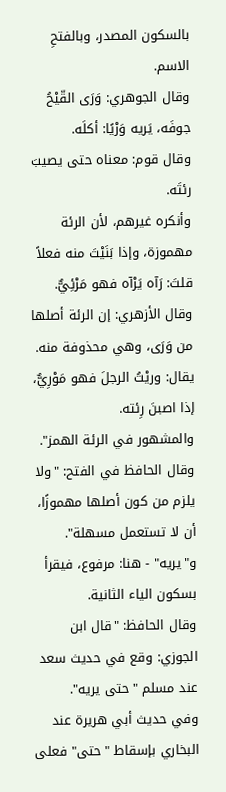بالسكون المصدر، وبالفتحِ الاسم.
وقال الجوهري: وَرَى القّيْحُ جوفَه، يَريه وَرْيًا: أكلَه.
وقال قوم: معناه حتى يصيبَ رئتَه.
وأنكره غيرهم، لأن الرئة مهموزة، وإذا بَنَيْتَ منه فعلاً قلتَ: رَآه يَرْآه فهو مَرْئِيٌّ.
وقال الأزهري: إن الرئة أصلها من وَرَى، وهي محذوفة منه.
يقال: وريْتُ الرجلَ فهو مَوْرِيٌّ، إذا اصبنَ رِئته.
والمشهور في الرئة الهمز".
وقال الحافظ في الفتح: "ولا يلزم من كون أصلها مهموزًا، أن لا تستعمل مسهلة".
و"يريه" - هنا: مرفوع، فيقرأ بسكون الياء الثانية.
وقال الحافظ: "قال ابن الجوزي: وقع في حديث سعد عند مسلم "حتى يريه".
وفي حديث أبي هريرة عند البخاري بإسقاط "حتى" فعلى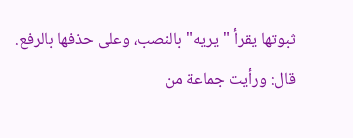ثبوتها يقرأ "يريه" بالنصب، وعلى حذفها بالرفع.
قال: ورأيت جماعة من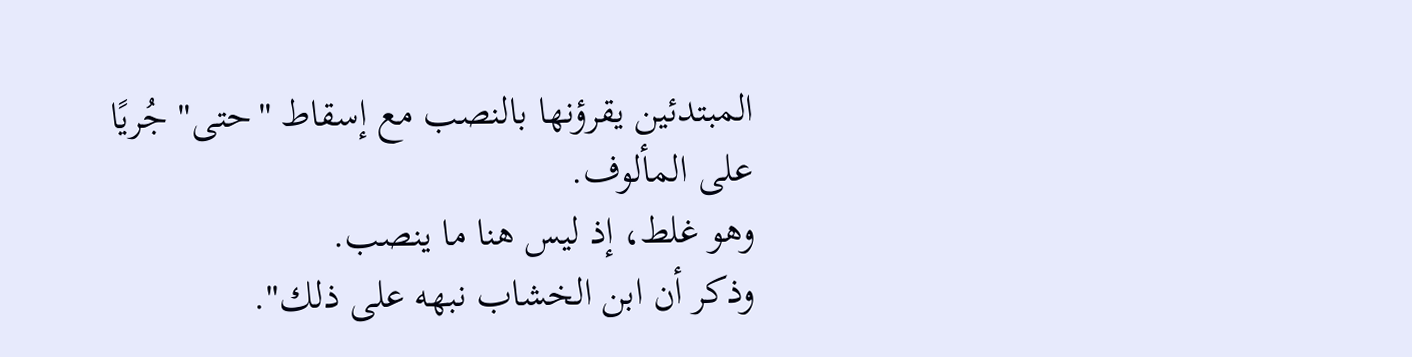المبتدئين يقرؤنها بالنصب مع إسقاط "حتى" جُريًا على المألوف.
وهو غلط، إذ ليس هنا ما ينصب.
وذكر أن ابن الخشاب نبهه على ذلك".